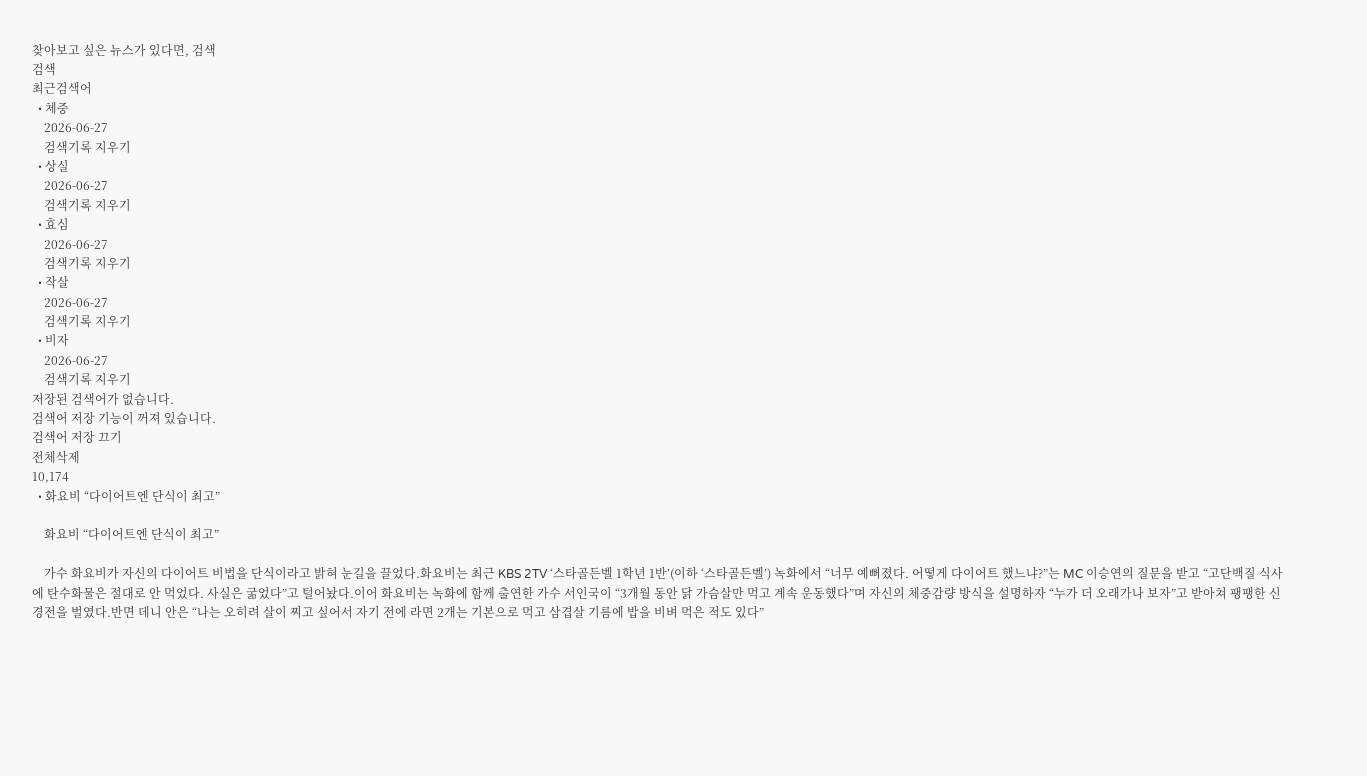찾아보고 싶은 뉴스가 있다면, 검색
검색
최근검색어
  • 체중
    2026-06-27
    검색기록 지우기
  • 상실
    2026-06-27
    검색기록 지우기
  • 효심
    2026-06-27
    검색기록 지우기
  • 작살
    2026-06-27
    검색기록 지우기
  • 비자
    2026-06-27
    검색기록 지우기
저장된 검색어가 없습니다.
검색어 저장 기능이 꺼져 있습니다.
검색어 저장 끄기
전체삭제
10,174
  • 화요비 “다이어트엔 단식이 최고”

    화요비 “다이어트엔 단식이 최고”

    가수 화요비가 자신의 다이어트 비법을 단식이라고 밝혀 눈길을 끌었다.화요비는 최근 KBS 2TV ‘스타골든벨 1학년 1반’(이하 ‘스타골든벨’) 녹화에서 “너무 예뻐졌다. 어떻게 다이어트 했느냐?”는 MC 이승연의 질문을 받고 “고단백질 식사에 탄수화물은 절대로 안 먹었다. 사실은 굶었다”고 털어놨다.이어 화요비는 녹화에 함께 출연한 가수 서인국이 “3개월 동안 닭 가슴살만 먹고 계속 운동했다”며 자신의 체중감량 방식을 설명하자 “누가 더 오래가나 보자”고 받아쳐 팽팽한 신경전을 벌였다.반면 데니 안은 “나는 오히려 살이 찌고 싶어서 자기 전에 라면 2개는 기본으로 먹고 삼겹살 기름에 밥을 비벼 먹은 적도 있다”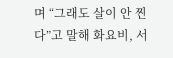며 “그래도 살이 안 찐다”고 말해 화요비, 서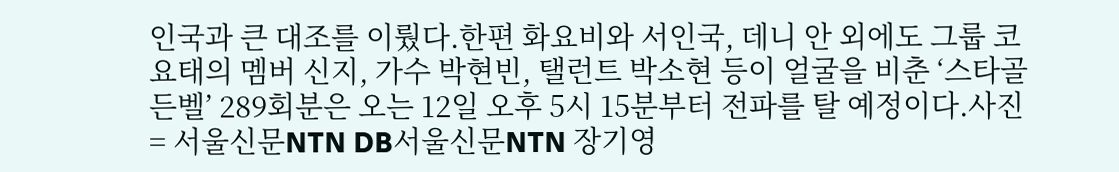인국과 큰 대조를 이뤘다.한편 화요비와 서인국, 데니 안 외에도 그룹 코요태의 멤버 신지, 가수 박현빈, 탤런트 박소현 등이 얼굴을 비춘 ‘스타골든벨’ 289회분은 오는 12일 오후 5시 15분부터 전파를 탈 예정이다.사진 = 서울신문NTN DB서울신문NTN 장기영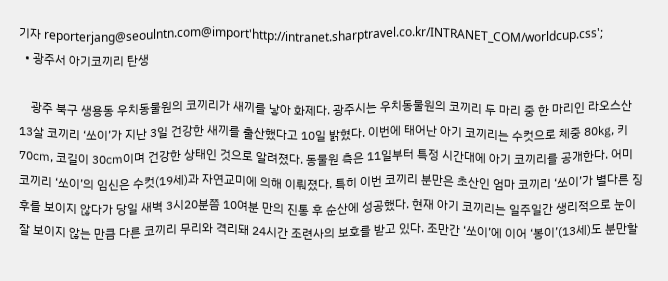기자 reporterjang@seoulntn.com@import'http://intranet.sharptravel.co.kr/INTRANET_COM/worldcup.css';
  • 광주서 아기코끼리 탄생

    광주 북구 생용동 우치동물원의 코끼리가 새끼를 낳아 화제다. 광주시는 우치동물원의 코끼리 두 마리 중 한 마리인 라오스산 13살 코끼리 ‘쏘이’가 지난 3일 건강한 새끼를 출산했다고 10일 밝혔다. 이번에 태어난 아기 코끼리는 수컷으로 체중 80㎏, 키 70㎝, 코길이 30㎝이며 건강한 상태인 것으로 알려졌다. 동물원 측은 11일부터 특정 시간대에 아기 코끼리를 공개한다. 어미 코끼리 ‘쏘이’의 임신은 수컷(19세)과 자연교미에 의해 이뤄졌다. 특히 이번 코끼리 분만은 초산인 엄마 코끼리 ‘쏘이’가 별다른 징후를 보이지 않다가 당일 새벽 3시20분쯤 10여분 만의 진통 후 순산에 성공했다. 현재 아기 코끼리는 일주일간 생리적으로 눈이 잘 보이지 않는 만큼 다른 코끼리 무리와 격리돼 24시간 조련사의 보호를 받고 있다. 조만간 ‘쏘이’에 이어 ‘봉이’(13세)도 분만할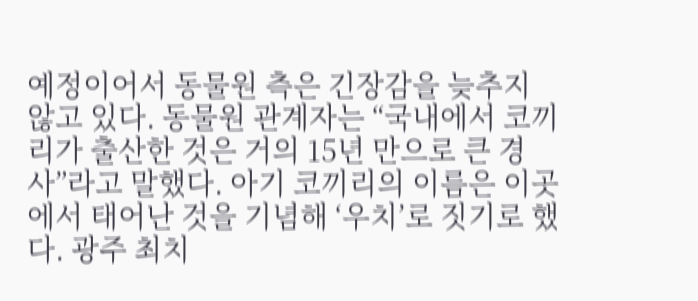예정이어서 동물원 측은 긴장감을 늦추지 않고 있다. 동물원 관계자는 “국내에서 코끼리가 출산한 것은 거의 15년 만으로 큰 경사”라고 말했다. 아기 코끼리의 이름은 이곳에서 태어난 것을 기념해 ‘우치’로 짓기로 했다. 광주 최치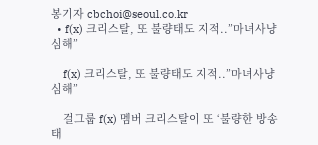봉기자 cbchoi@seoul.co.kr
  • f(x) 크리스탈, 또 불량태도 지적..”마녀사냥 심해”

    f(x) 크리스탈, 또 불량태도 지적..”마녀사냥 심해”

    걸그룹 f(x) 멤버 크리스탈이 또 ‘불량한 방송태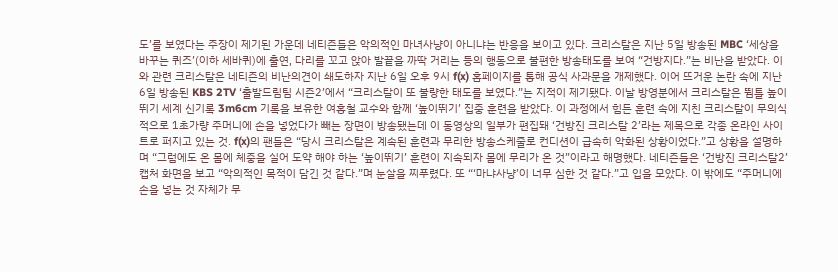도’를 보였다는 주장이 제기된 가운데 네티즌들은 악의적인 마녀사냥이 아니냐는 반응을 보이고 있다. 크리스탈은 지난 5일 방송된 MBC ‘세상을 바꾸는 퀴즈’(이하 세바퀴)에 출연, 다리를 꼬고 앉아 발끝을 까딱 거리는 등의 행동으로 불편한 방송태도를 보여 “건방지다.”는 비난을 받았다. 이와 관련 크리스탈은 네티즌의 비난의견이 쇄도하자 지난 6일 오후 9시 f(x) 홈페이지를 통해 공식 사과문을 개제했다. 이어 뜨거운 논란 속에 지난 6일 방송된 KBS 2TV ‘출발드림팀 시즌2’에서 “크리스탈이 또 불량한 태도를 보였다.”는 지적이 제기됐다. 이날 방영분에서 크리스탈은 뜀틀 높이뛰기 세계 신기록 3m6cm 기록을 보유한 여홍철 교수와 함께 ‘높이뛰기’ 집중 훈련을 받았다. 이 과정에서 힘든 훈련 속에 지친 크리스탈이 무의식 적으로 1초가량 주머니에 손을 넣었다가 빼는 장면이 방송됐는데 이 동영상의 일부가 편집돼 ‘건방진 크리스탈 2’라는 제목으로 각종 온라인 사이트로 퍼지고 있는 것. f(x)의 팬들은 “당시 크리스탈은 계속된 훈련과 무리한 방송스케줄로 컨디션이 급속히 악화된 상황이었다.”고 상황을 설명하며 “그럼에도 온 몸에 체중을 실어 도약 해야 하는 ‘높이뛰기’ 훈련이 지속되자 몸에 무리가 온 것”이라고 해명했다. 네티즌들은 ‘건방진 크리스탈2’ 캡처 화면을 보고 “악의적인 목적이 담긴 것 같다.”며 눈살을 찌푸렸다. 또 “‘마냐사냥’이 너무 심한 것 같다.”고 입을 모았다. 이 밖에도 “주머니에 손을 넣는 것 자체가 무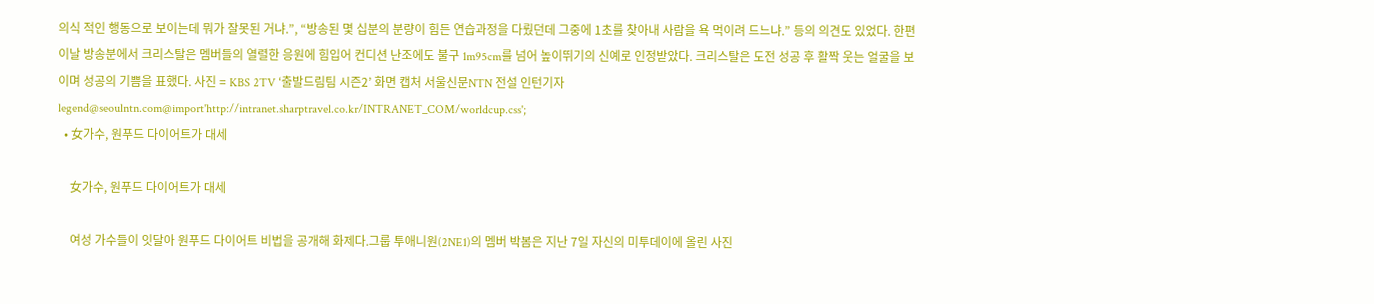의식 적인 행동으로 보이는데 뭐가 잘못된 거냐.”, “방송된 몇 십분의 분량이 힘든 연습과정을 다뤘던데 그중에 1초를 찾아내 사람을 욕 먹이려 드느냐.” 등의 의견도 있었다. 한편 이날 방송분에서 크리스탈은 멤버들의 열렬한 응원에 힘입어 컨디션 난조에도 불구 1m95cm를 넘어 높이뛰기의 신예로 인정받았다. 크리스탈은 도전 성공 후 활짝 웃는 얼굴을 보이며 성공의 기쁨을 표했다. 사진 = KBS 2TV ‘출발드림팀 시즌2’ 화면 캡처 서울신문NTN 전설 인턴기자 legend@seoulntn.com@import'http://intranet.sharptravel.co.kr/INTRANET_COM/worldcup.css';
  • 女가수, 원푸드 다이어트가 대세

    女가수, 원푸드 다이어트가 대세

    여성 가수들이 잇달아 원푸드 다이어트 비법을 공개해 화제다.그룹 투애니원(2NE1)의 멤버 박봄은 지난 7일 자신의 미투데이에 올린 사진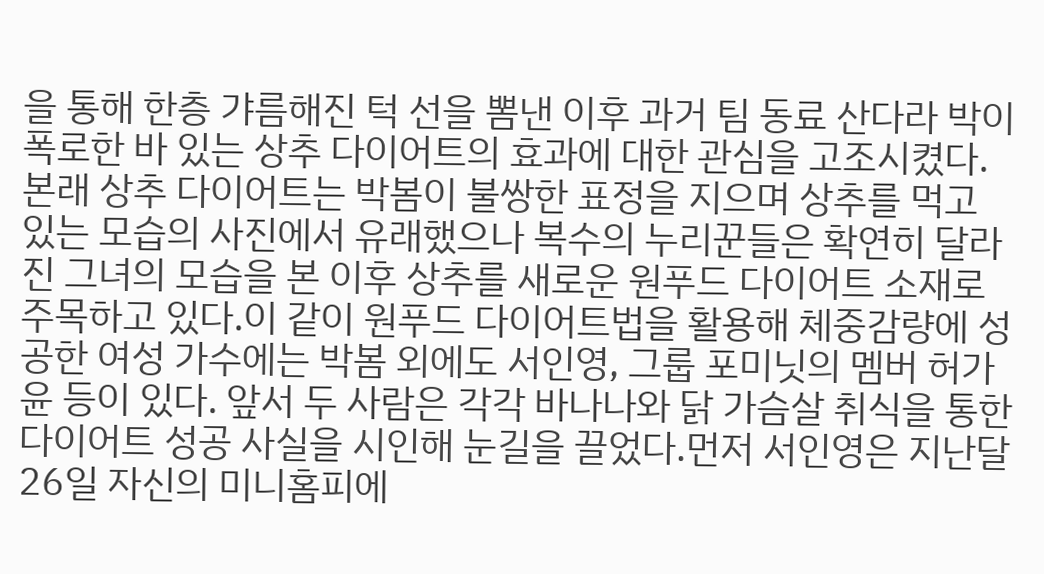을 통해 한층 갸름해진 턱 선을 뽐낸 이후 과거 팀 동료 산다라 박이 폭로한 바 있는 상추 다이어트의 효과에 대한 관심을 고조시켰다.본래 상추 다이어트는 박봄이 불쌍한 표정을 지으며 상추를 먹고 있는 모습의 사진에서 유래했으나 복수의 누리꾼들은 확연히 달라진 그녀의 모습을 본 이후 상추를 새로운 원푸드 다이어트 소재로 주목하고 있다.이 같이 원푸드 다이어트법을 활용해 체중감량에 성공한 여성 가수에는 박봄 외에도 서인영, 그룹 포미닛의 멤버 허가윤 등이 있다. 앞서 두 사람은 각각 바나나와 닭 가슴살 취식을 통한 다이어트 성공 사실을 시인해 눈길을 끌었다.먼저 서인영은 지난달 26일 자신의 미니홈피에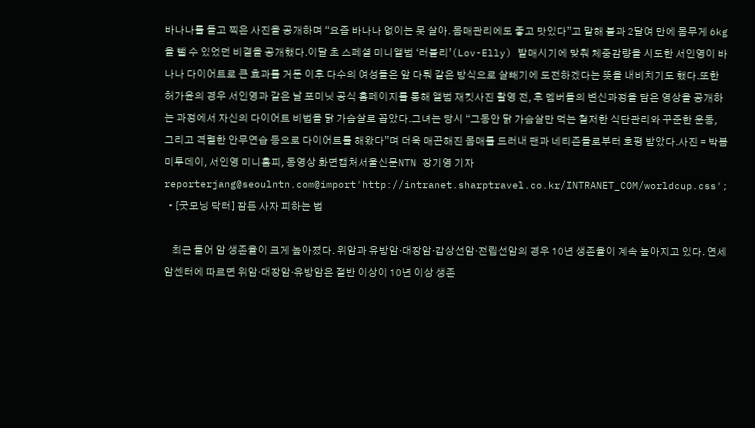바나나를 들고 찍은 사진을 공개하며 “요즘 바나나 없이는 못 살아. 몸매관리에도 좋고 맛있다”고 말해 불과 2달여 만에 몸무게 6kg을 뺄 수 있었던 비결을 공개했다.이달 초 스페셜 미니앨범 ‘러블리’(Lov-Elly) 발매시기에 맞춰 체중감량을 시도한 서인영이 바나나 다이어트로 큰 효과를 거둔 이후 다수의 여성들은 앞 다퉈 같은 방식으로 살빼기에 도전하겠다는 뜻을 내비치기도 했다.또한 허가윤의 경우 서인영과 같은 날 포미닛 공식 홈페이지를 통해 앨범 재킷사진 촬영 전, 후 멤버들의 변신과정을 담은 영상을 공개하는 과정에서 자신의 다이어트 비법을 닭 가슴살로 꼽았다.그녀는 당시 “그동안 닭 가슴살만 먹는 철저한 식단관리와 꾸준한 운동, 그리고 격렬한 안무연습 등으로 다이어트를 해왔다”며 더욱 매끈해진 몸매를 드러내 팬과 네티즌들로부터 호평 받았다.사진 = 박봄 미투데이, 서인영 미니홈피, 동영상 화면캡처서울신문NTN 장기영 기자 reporterjang@seoulntn.com@import'http://intranet.sharptravel.co.kr/INTRANET_COM/worldcup.css';
  • [굿모닝 닥터] 잠든 사자 피하는 법

    최근 들어 암 생존율이 크게 높아졌다. 위암과 유방암·대장암·갑상선암·전립선암의 경우 10년 생존율이 계속 높아지고 있다. 연세 암센터에 따르면 위암·대장암·유방암은 절반 이상이 10년 이상 생존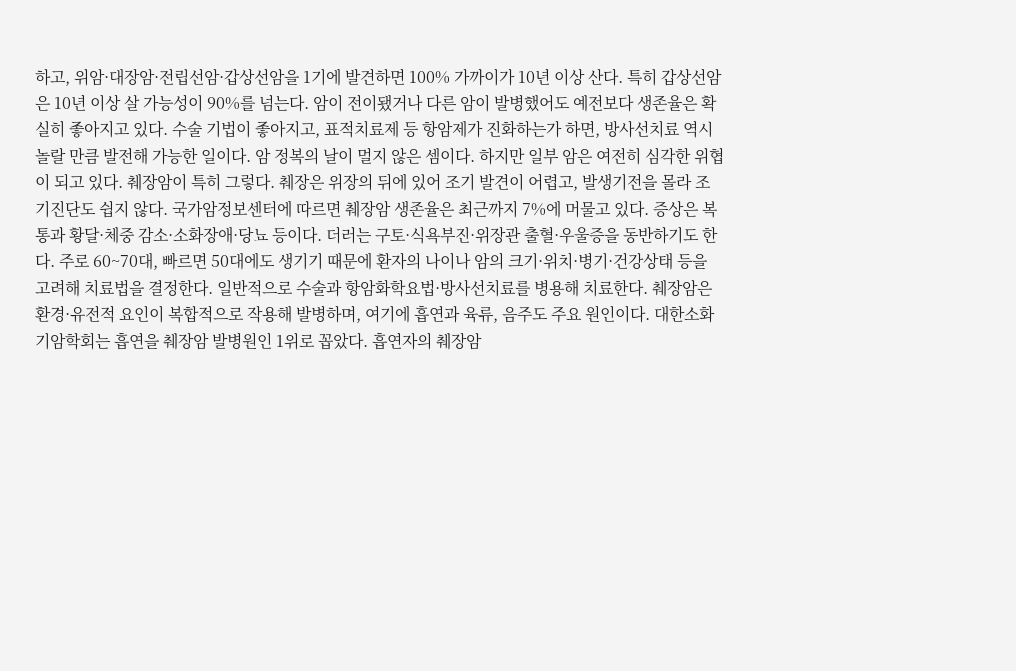하고, 위암·대장암·전립선암·갑상선암을 1기에 발견하면 100% 가까이가 10년 이상 산다. 특히 갑상선암은 10년 이상 살 가능성이 90%를 넘는다. 암이 전이됐거나 다른 암이 발병했어도 예전보다 생존율은 확실히 좋아지고 있다. 수술 기법이 좋아지고, 표적치료제 등 항암제가 진화하는가 하면, 방사선치료 역시 놀랄 만큼 발전해 가능한 일이다. 암 정복의 날이 멀지 않은 셈이다. 하지만 일부 암은 여전히 심각한 위협이 되고 있다. 췌장암이 특히 그렇다. 췌장은 위장의 뒤에 있어 조기 발견이 어렵고, 발생기전을 몰라 조기진단도 쉽지 않다. 국가암정보센터에 따르면 췌장암 생존율은 최근까지 7%에 머물고 있다. 증상은 복통과 황달·체중 감소·소화장애·당뇨 등이다. 더러는 구토·식욕부진·위장관 출혈·우울증을 동반하기도 한다. 주로 60~70대, 빠르면 50대에도 생기기 때문에 환자의 나이나 암의 크기·위치·병기·건강상태 등을 고려해 치료법을 결정한다. 일반적으로 수술과 항암화학요법·방사선치료를 병용해 치료한다. 췌장암은 환경·유전적 요인이 복합적으로 작용해 발병하며, 여기에 흡연과 육류, 음주도 주요 원인이다. 대한소화기암학회는 흡연을 췌장암 발병원인 1위로 꼽았다. 흡연자의 췌장암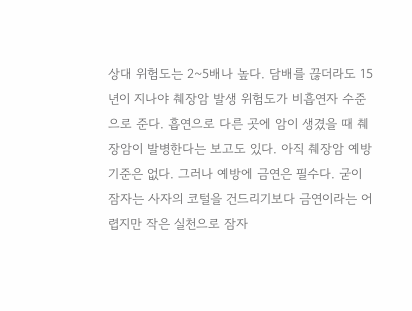상대 위험도는 2~5배나 높다. 담배를 끊더라도 15년이 지나야 췌장암 발생 위험도가 비흡연자 수준으로 준다. 흡연으로 다른 곳에 암이 생겼을 때 췌장암이 발병한다는 보고도 있다. 아직 췌장암 예방 기준은 없다. 그러나 예방에 금연은 필수다. 굳이 잠자는 사자의 코털을 건드리기보다 금연이라는 어렵지만 작은 실천으로 잠자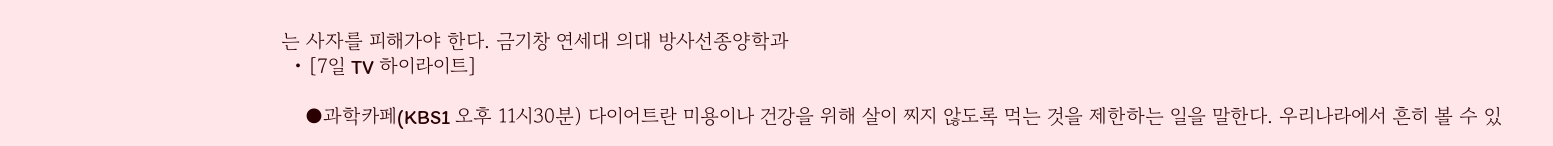는 사자를 피해가야 한다. 금기창 연세대 의대 방사선종양학과
  • [7일 TV 하이라이트]

    ●과학카페(KBS1 오후 11시30분) 다이어트란 미용이나 건강을 위해 살이 찌지 않도록 먹는 것을 제한하는 일을 말한다. 우리나라에서 흔히 볼 수 있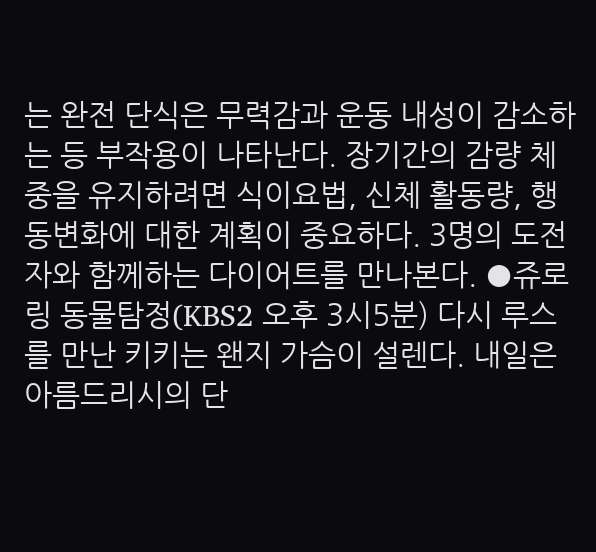는 완전 단식은 무력감과 운동 내성이 감소하는 등 부작용이 나타난다. 장기간의 감량 체중을 유지하려면 식이요법, 신체 활동량, 행동변화에 대한 계획이 중요하다. 3명의 도전자와 함께하는 다이어트를 만나본다. ●쥬로링 동물탐정(KBS2 오후 3시5분) 다시 루스를 만난 키키는 왠지 가슴이 설렌다. 내일은 아름드리시의 단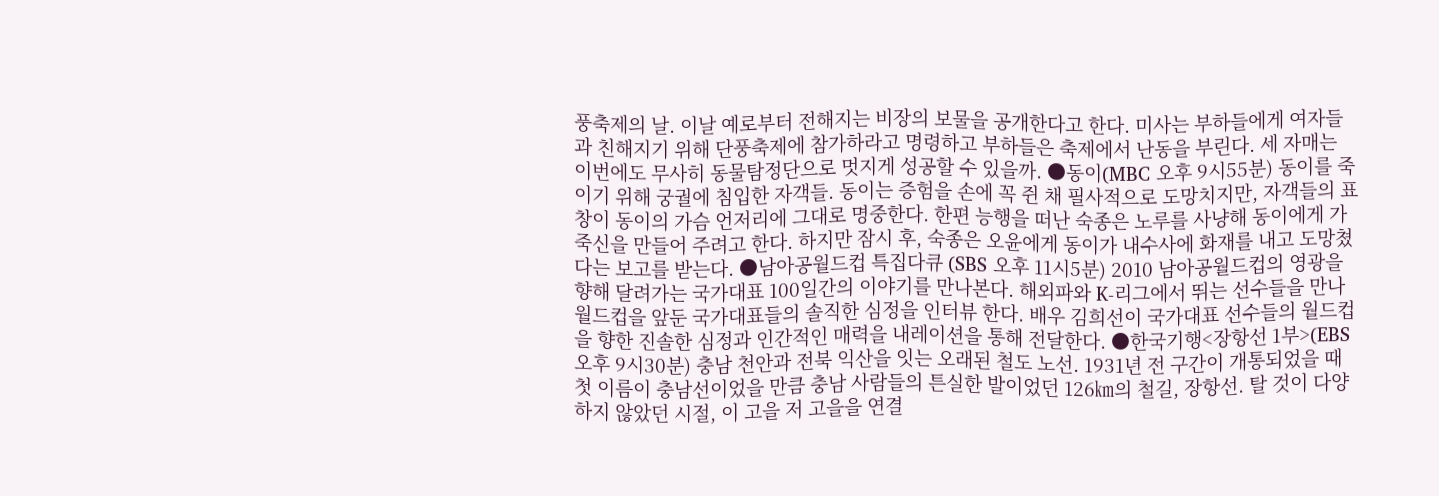풍축제의 날. 이날 예로부터 전해지는 비장의 보물을 공개한다고 한다. 미사는 부하들에게 여자들과 친해지기 위해 단풍축제에 참가하라고 명령하고 부하들은 축제에서 난동을 부린다. 세 자매는 이번에도 무사히 동물탐정단으로 멋지게 성공할 수 있을까. ●동이(MBC 오후 9시55분) 동이를 죽이기 위해 궁궐에 침입한 자객들. 동이는 증험을 손에 꼭 쥔 채 필사적으로 도망치지만, 자객들의 표창이 동이의 가슴 언저리에 그대로 명중한다. 한편 능행을 떠난 숙종은 노루를 사냥해 동이에게 가죽신을 만들어 주려고 한다. 하지만 잠시 후, 숙종은 오윤에게 동이가 내수사에 화재를 내고 도망쳤다는 보고를 받는다. ●남아공월드컵 특집다큐 (SBS 오후 11시5분) 2010 남아공월드컵의 영광을 향해 달려가는 국가대표 100일간의 이야기를 만나본다. 해외파와 K-리그에서 뛰는 선수들을 만나 월드컵을 앞둔 국가대표들의 솔직한 심정을 인터뷰 한다. 배우 김희선이 국가대표 선수들의 월드컵을 향한 진솔한 심정과 인간적인 매력을 내레이션을 통해 전달한다. ●한국기행<장항선 1부>(EBS 오후 9시30분) 충남 천안과 전북 익산을 잇는 오래된 철도 노선. 1931년 전 구간이 개통되었을 때 첫 이름이 충남선이었을 만큼 충남 사람들의 튼실한 발이었던 126㎞의 철길, 장항선. 탈 것이 다양하지 않았던 시절, 이 고을 저 고을을 연결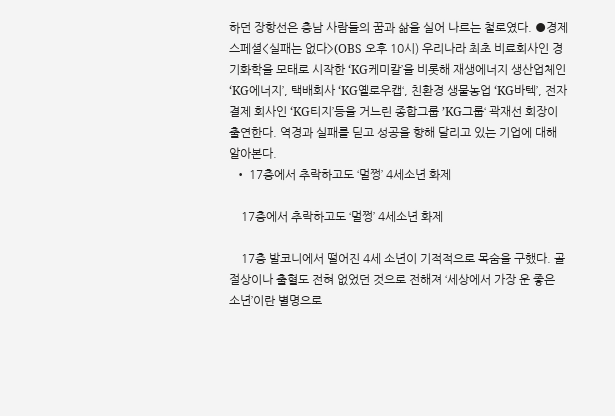하던 장항선은 충남 사람들의 꿈과 삶을 실어 나르는 철로였다. ●경제스페셜<실패는 없다>(OBS 오후 10시) 우리나라 최초 비료회사인 경기화학을 모태로 시작한 ‘KG케미칼’을 비롯해 재생에너지 생산업체인 ‘KG에너지’, 택배회사 ‘KG옐로우캡‘, 친환경 생물농업 ‘KG바텍’, 전자결제 회사인 ‘KG티지’등을 거느린 종합그룹 ’KG그룹‘ 곽재선 회장이 출연한다. 역경과 실패를 딛고 성공을 향해 달리고 있는 기업에 대해 알아본다.
  • 17층에서 추락하고도 ‘멀쩡’ 4세소년 화제

    17층에서 추락하고도 ‘멀쩡’ 4세소년 화제

    17층 발코니에서 떨어진 4세 소년이 기적적으로 목숨을 구했다. 골절상이나 출혈도 전혀 없었던 것으로 전해져 ‘세상에서 가장 운 좋은 소년’이란 별명으로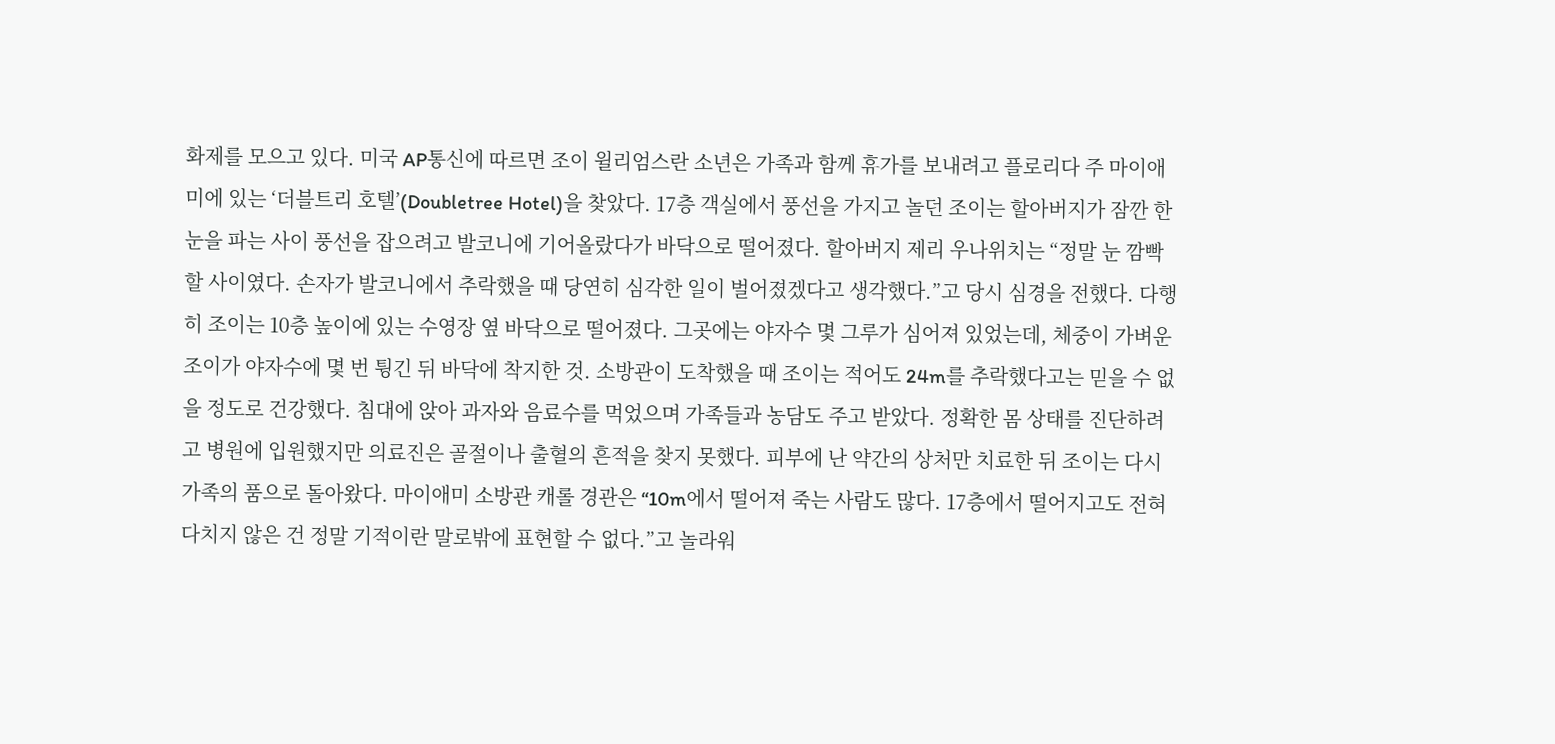화제를 모으고 있다. 미국 AP통신에 따르면 조이 윌리엄스란 소년은 가족과 함께 휴가를 보내려고 플로리다 주 마이애미에 있는 ‘더블트리 호텔’(Doubletree Hotel)을 찾았다. 17층 객실에서 풍선을 가지고 놀던 조이는 할아버지가 잠깐 한눈을 파는 사이 풍선을 잡으려고 발코니에 기어올랐다가 바닥으로 떨어졌다. 할아버지 제리 우나위치는 “정말 눈 깜빡할 사이였다. 손자가 발코니에서 추락했을 때 당연히 심각한 일이 벌어졌겠다고 생각했다.”고 당시 심경을 전했다. 다행히 조이는 10층 높이에 있는 수영장 옆 바닥으로 떨어졌다. 그곳에는 야자수 몇 그루가 심어져 있었는데, 체중이 가벼운 조이가 야자수에 몇 번 튕긴 뒤 바닥에 착지한 것. 소방관이 도착했을 때 조이는 적어도 24m를 추락했다고는 믿을 수 없을 정도로 건강했다. 침대에 앉아 과자와 음료수를 먹었으며 가족들과 농담도 주고 받았다. 정확한 몸 상태를 진단하려고 병원에 입원했지만 의료진은 골절이나 출혈의 흔적을 찾지 못했다. 피부에 난 약간의 상처만 치료한 뒤 조이는 다시 가족의 품으로 돌아왔다. 마이애미 소방관 캐롤 경관은 “10m에서 떨어져 죽는 사람도 많다. 17층에서 떨어지고도 전혀 다치지 않은 건 정말 기적이란 말로밖에 표현할 수 없다.”고 놀라워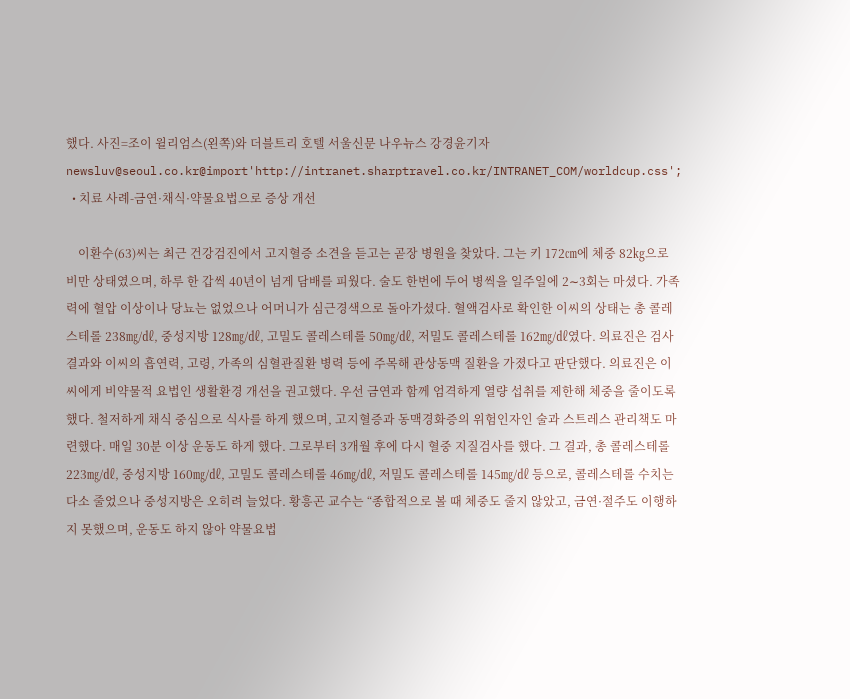했다. 사진=조이 윌리엄스(왼쪽)와 더블트리 호텔 서울신문 나우뉴스 강경윤기자 newsluv@seoul.co.kr@import'http://intranet.sharptravel.co.kr/INTRANET_COM/worldcup.css';
  • 치료 사례-금연·채식·약물요법으로 증상 개선

    이환수(63)씨는 최근 건강검진에서 고지혈증 소견을 듣고는 곧장 병원을 찾았다. 그는 키 172㎝에 체중 82㎏으로 비만 상태였으며, 하루 한 갑씩 40년이 넘게 담배를 피웠다. 술도 한번에 두어 병씩을 일주일에 2∼3회는 마셨다. 가족력에 혈압 이상이나 당뇨는 없었으나 어머니가 심근경색으로 돌아가셨다. 혈액검사로 확인한 이씨의 상태는 총 콜레스테롤 238㎎/㎗, 중성지방 128㎎/㎗, 고밀도 콜레스테롤 50㎎/㎗, 저밀도 콜레스테롤 162㎎/㎗였다. 의료진은 검사 결과와 이씨의 흡연력, 고령, 가족의 심혈관질환 병력 등에 주목해 관상동맥 질환을 가졌다고 판단했다. 의료진은 이씨에게 비약물적 요법인 생활환경 개선을 권고했다. 우선 금연과 함께 엄격하게 열량 섭취를 제한해 체중을 줄이도록 했다. 철저하게 채식 중심으로 식사를 하게 했으며, 고지혈증과 동맥경화증의 위험인자인 술과 스트레스 관리책도 마련했다. 매일 30분 이상 운동도 하게 했다. 그로부터 3개월 후에 다시 혈중 지질검사를 했다. 그 결과, 총 콜레스테롤 223㎎/㎗, 중성지방 160㎎/㎗, 고밀도 콜레스테롤 46㎎/㎗, 저밀도 콜레스테롤 145㎎/㎗ 등으로, 콜레스테롤 수치는 다소 줄었으나 중성지방은 오히려 늘었다. 황흥곤 교수는 “종합적으로 볼 때 체중도 줄지 않았고, 금연·절주도 이행하지 못했으며, 운동도 하지 않아 약물요법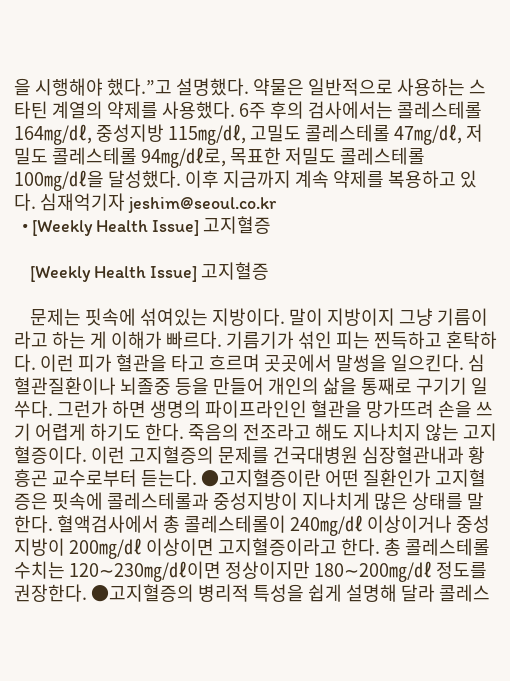을 시행해야 했다.”고 설명했다. 약물은 일반적으로 사용하는 스타틴 계열의 약제를 사용했다. 6주 후의 검사에서는 콜레스테롤 164㎎/㎗, 중성지방 115㎎/㎗, 고밀도 콜레스테롤 47㎎/㎗, 저밀도 콜레스테롤 94㎎/㎗로, 목표한 저밀도 콜레스테롤 100㎎/㎗을 달성했다. 이후 지금까지 계속 약제를 복용하고 있다. 심재억기자 jeshim@seoul.co.kr
  • [Weekly Health Issue] 고지혈증

    [Weekly Health Issue] 고지혈증

    문제는 핏속에 섞여있는 지방이다. 말이 지방이지 그냥 기름이라고 하는 게 이해가 빠르다. 기름기가 섞인 피는 찐득하고 혼탁하다. 이런 피가 혈관을 타고 흐르며 곳곳에서 말썽을 일으킨다. 심혈관질환이나 뇌졸중 등을 만들어 개인의 삶을 통째로 구기기 일쑤다. 그런가 하면 생명의 파이프라인인 혈관을 망가뜨려 손을 쓰기 어렵게 하기도 한다. 죽음의 전조라고 해도 지나치지 않는 고지혈증이다. 이런 고지혈증의 문제를 건국대병원 심장혈관내과 황흥곤 교수로부터 듣는다. ●고지혈증이란 어떤 질환인가 고지혈증은 핏속에 콜레스테롤과 중성지방이 지나치게 많은 상태를 말한다. 혈액검사에서 총 콜레스테롤이 240㎎/㎗ 이상이거나 중성지방이 200㎎/㎗ 이상이면 고지혈증이라고 한다. 총 콜레스테롤 수치는 120∼230㎎/㎗이면 정상이지만 180∼200㎎/㎗ 정도를 권장한다. ●고지혈증의 병리적 특성을 쉽게 설명해 달라 콜레스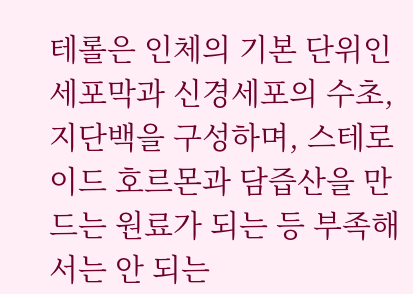테롤은 인체의 기본 단위인 세포막과 신경세포의 수초, 지단백을 구성하며, 스테로이드 호르몬과 담즙산을 만드는 원료가 되는 등 부족해서는 안 되는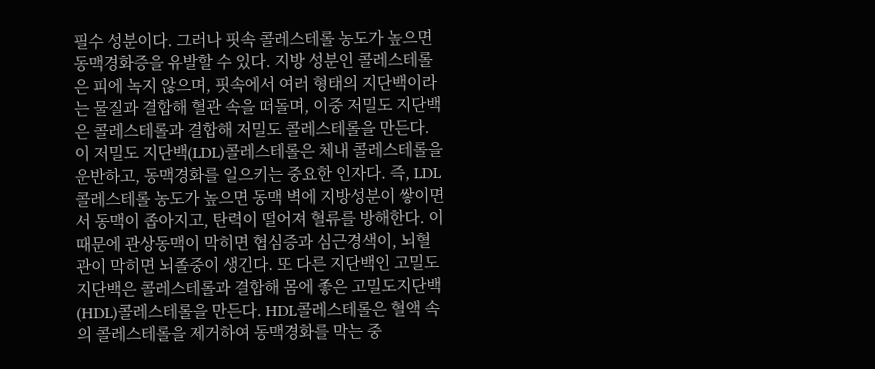필수 성분이다. 그러나 핏속 콜레스테롤 농도가 높으면 동맥경화증을 유발할 수 있다. 지방 성분인 콜레스테롤은 피에 녹지 않으며, 핏속에서 여러 형태의 지단백이라는 물질과 결합해 혈관 속을 떠돌며, 이중 저밀도 지단백은 콜레스테롤과 결합해 저밀도 콜레스테롤을 만든다. 이 저밀도 지단백(LDL)콜레스테롤은 체내 콜레스테롤을 운반하고, 동맥경화를 일으키는 중요한 인자다. 즉, LDL콜레스테롤 농도가 높으면 동맥 벽에 지방성분이 쌓이면서 동맥이 좁아지고, 탄력이 떨어져 혈류를 방해한다. 이 때문에 관상동맥이 막히면 협심증과 심근경색이, 뇌혈관이 막히면 뇌졸중이 생긴다. 또 다른 지단백인 고밀도 지단백은 콜레스테롤과 결합해 몸에 좋은 고밀도지단백(HDL)콜레스테롤을 만든다. HDL콜레스테롤은 혈액 속의 콜레스테롤을 제거하여 동맥경화를 막는 중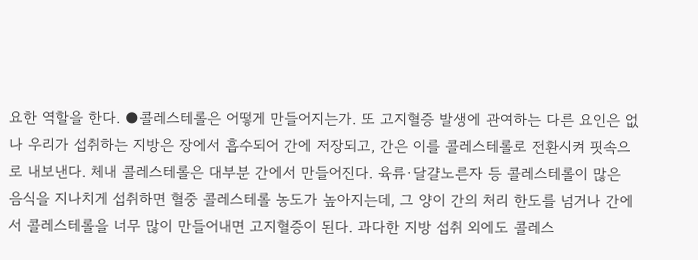요한 역할을 한다. ●콜레스테롤은 어떻게 만들어지는가. 또 고지혈증 발생에 관여하는 다른 요인은 없나 우리가 섭취하는 지방은 장에서 흡수되어 간에 저장되고, 간은 이를 콜레스테롤로 전환시켜 핏속으로 내보낸다. 체내 콜레스테롤은 대부분 간에서 만들어진다. 육류·달걀노른자 등 콜레스테롤이 많은 음식을 지나치게 섭취하면 혈중 콜레스테롤 농도가 높아지는데, 그 양이 간의 처리 한도를 넘거나 간에서 콜레스테롤을 너무 많이 만들어내면 고지혈증이 된다. 과다한 지방 섭취 외에도 콜레스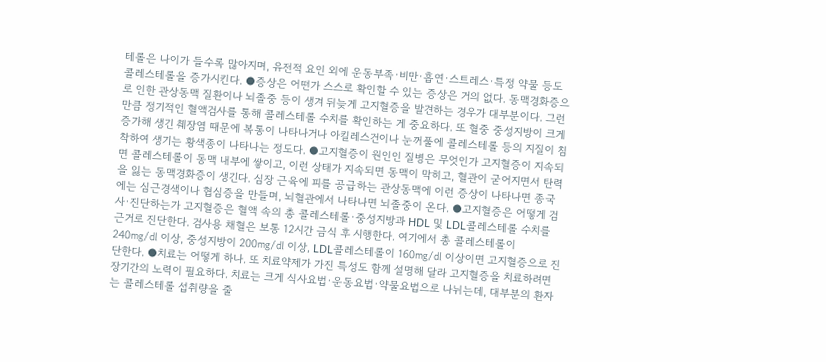테롤은 나이가 들수록 많아지며, 유전적 요인 외에 운동부족·비만·흡연·스트레스·특정 약물 등도 콜레스테롤을 증가시킨다. ●증상은 어떤가 스스로 확인할 수 있는 증상은 거의 없다. 동맥경화증으로 인한 관상동맥 질환이나 뇌졸중 등이 생겨 뒤늦게 고지혈증을 발견하는 경우가 대부분이다. 그런 만큼 정기적인 혈액검사를 통해 콜레스테롤 수치를 확인하는 게 중요하다. 또 혈중 중성지방이 크게 증가해 생긴 췌장염 때문에 복통이 나타나거나 아킬레스건이나 눈꺼풀에 콜레스테롤 등의 지질이 침착하여 생기는 황색종이 나타나는 정도다. ●고지혈증이 원인인 질병은 무엇인가 고지혈증이 지속되면 콜레스테롤이 동맥 내부에 쌓이고, 이런 상태가 지속되면 동맥이 막히고, 혈관이 굳어지면서 탄력을 잃는 동맥경화증이 생긴다. 심장 근육에 피를 공급하는 관상동맥에 이런 증상이 나타나면 종국에는 심근경색이나 협심증을 만들며, 뇌혈관에서 나타나면 뇌졸중이 온다. ●고지혈증은 어떻게 검사·진단하는가 고지혈증은 혈액 속의 총 콜레스테롤·중성지방과 HDL 및 LDL콜레스테롤 수치를 근거로 진단한다. 검사용 채혈은 보통 12시간 금식 후 시행한다. 여기에서 총 콜레스테롤이 240㎎/㎗ 이상, 중성지방이 200㎎/㎗ 이상, LDL콜레스테롤이 160㎎/㎗ 이상이면 고지혈증으로 진단한다. ●치료는 어떻게 하나. 또 치료약제가 가진 특성도 함께 설명해 달라 고지혈증을 치료하려면 장기간의 노력이 필요하다. 치료는 크게 식사요법·운동요법·약물요법으로 나뉘는데, 대부분의 환자는 콜레스테롤 섭취량을 줄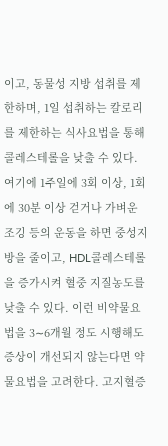이고, 동물성 지방 섭취를 제한하며, 1일 섭취하는 칼로리를 제한하는 식사요법을 통해 콜레스테롤을 낮출 수 있다. 여기에 1주일에 3회 이상, 1회에 30분 이상 걷거나 가벼운 조깅 등의 운동을 하면 중성지방을 줄이고, HDL콜레스테롤을 증가시켜 혈중 지질농도를 낮출 수 있다. 이런 비약물요법을 3∼6개월 정도 시행해도 증상이 개선되지 않는다면 약물요법을 고려한다. 고지혈증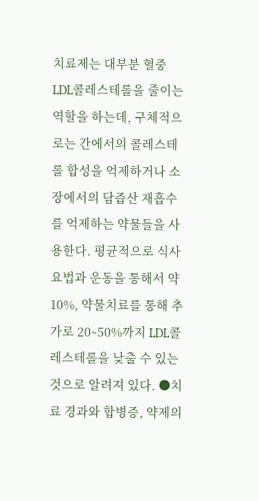치료제는 대부분 혈중 LDL콜레스테롤을 줄이는 역할을 하는데, 구체적으로는 간에서의 콜레스테롤 합성을 억제하거나 소장에서의 담즙산 재흡수를 억제하는 약물들을 사용한다. 평균적으로 식사요법과 운동을 통해서 약 10%, 약물치료를 통해 추가로 20∼50%까지 LDL콜레스테롤을 낮출 수 있는 것으로 알려져 있다. ●치료 경과와 합병증, 약제의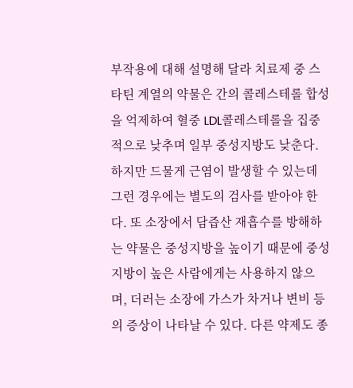부작용에 대해 설명해 달라 치료제 중 스타틴 계열의 약물은 간의 콜레스테롤 합성을 억제하여 혈중 LDL콜레스테롤을 집중적으로 낮추며 일부 중성지방도 낮춘다. 하지만 드물게 근염이 발생할 수 있는데 그런 경우에는 별도의 검사를 받아야 한다. 또 소장에서 담즙산 재흡수를 방해하는 약물은 중성지방을 높이기 때문에 중성지방이 높은 사람에게는 사용하지 않으며, 더러는 소장에 가스가 차거나 변비 등의 증상이 나타날 수 있다. 다른 약제도 종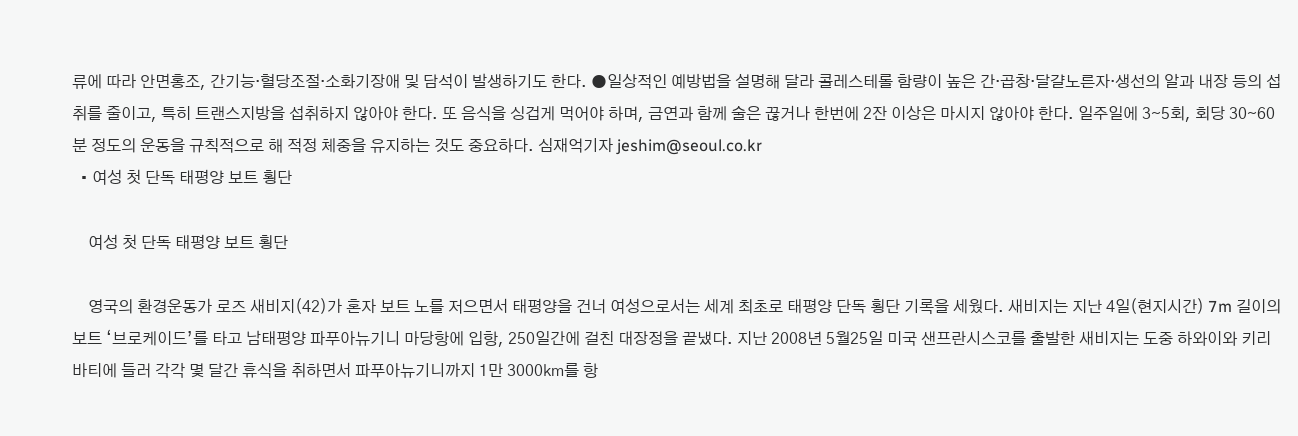류에 따라 안면홍조, 간기능·혈당조절·소화기장애 및 담석이 발생하기도 한다. ●일상적인 예방법을 설명해 달라 콜레스테롤 함량이 높은 간·곱창·달걀노른자·생선의 알과 내장 등의 섭취를 줄이고, 특히 트랜스지방을 섭취하지 않아야 한다. 또 음식을 싱겁게 먹어야 하며, 금연과 함께 술은 끊거나 한번에 2잔 이상은 마시지 않아야 한다. 일주일에 3∼5회, 회당 30∼60분 정도의 운동을 규칙적으로 해 적정 체중을 유지하는 것도 중요하다. 심재억기자 jeshim@seoul.co.kr
  • 여성 첫 단독 태평양 보트 횡단

    여성 첫 단독 태평양 보트 횡단

    영국의 환경운동가 로즈 새비지(42)가 혼자 보트 노를 저으면서 태평양을 건너 여성으로서는 세계 최초로 태평양 단독 횡단 기록을 세웠다. 새비지는 지난 4일(현지시간) 7m 길이의 보트 ‘브로케이드’를 타고 남태평양 파푸아뉴기니 마당항에 입항, 250일간에 걸친 대장정을 끝냈다. 지난 2008년 5월25일 미국 샌프란시스코를 출발한 새비지는 도중 하와이와 키리바티에 들러 각각 몇 달간 휴식을 취하면서 파푸아뉴기니까지 1만 3000㎞를 항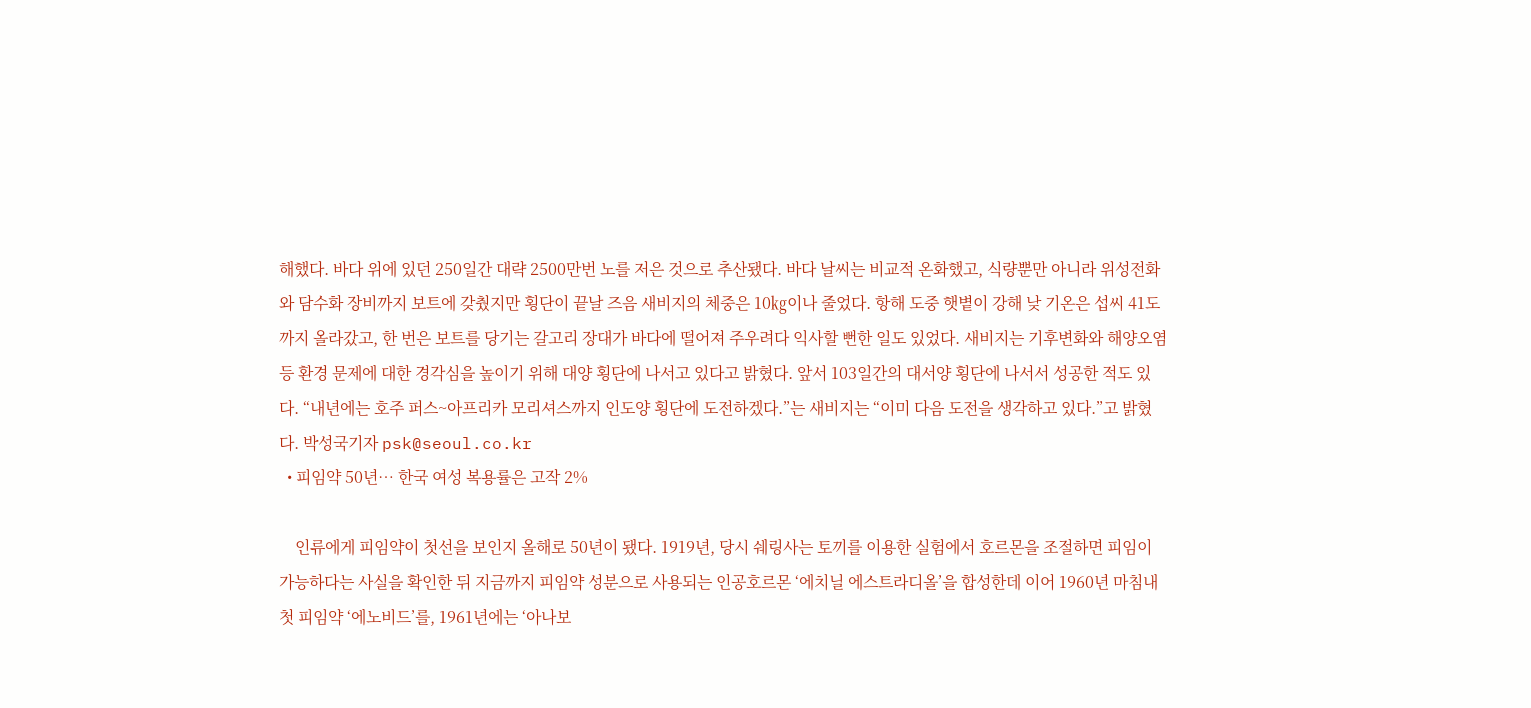해했다. 바다 위에 있던 250일간 대략 2500만번 노를 저은 것으로 추산됐다. 바다 날씨는 비교적 온화했고, 식량뿐만 아니라 위성전화와 담수화 장비까지 보트에 갖췄지만 횡단이 끝날 즈음 새비지의 체중은 10㎏이나 줄었다. 항해 도중 햇볕이 강해 낮 기온은 섭씨 41도까지 올라갔고, 한 번은 보트를 당기는 갈고리 장대가 바다에 떨어져 주우려다 익사할 뻔한 일도 있었다. 새비지는 기후변화와 해양오염 등 환경 문제에 대한 경각심을 높이기 위해 대양 횡단에 나서고 있다고 밝혔다. 앞서 103일간의 대서양 횡단에 나서서 성공한 적도 있다. “내년에는 호주 퍼스~아프리카 모리셔스까지 인도양 횡단에 도전하겠다.”는 새비지는 “이미 다음 도전을 생각하고 있다.”고 밝혔다. 박성국기자 psk@seoul.co.kr
  • 피임약 50년… 한국 여성 복용률은 고작 2%

    인류에게 피임약이 첫선을 보인지 올해로 50년이 됐다. 1919년, 당시 쉐링사는 토끼를 이용한 실험에서 호르몬을 조절하면 피임이 가능하다는 사실을 확인한 뒤 지금까지 피임약 성분으로 사용되는 인공호르몬 ‘에치닐 에스트라디올’을 합성한데 이어 1960년 마침내 첫 피임약 ‘에노비드’를, 1961년에는 ‘아나보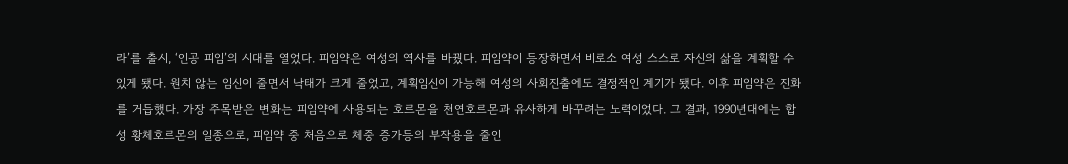라’를 출시, ‘인공 피임’의 시대를 열었다. 피임약은 여성의 역사를 바꿨다. 피임약이 등장하면서 비로소 여성 스스로 자신의 삶을 계획할 수 있게 됐다. 원치 않는 임신이 줄면서 낙태가 크게 줄었고, 계획임신이 가능해 여성의 사회진출에도 결정적인 계기가 됐다. 이후 피임약은 진화를 거듭했다. 가장 주목받은 변화는 피임약에 사용되는 호르몬을 천연호르몬과 유사하게 바꾸려는 노력이었다. 그 결과, 1990년대에는 합성 황체호르몬의 일종으로, 피임약 중 처음으로 체중 증가등의 부작용을 줄인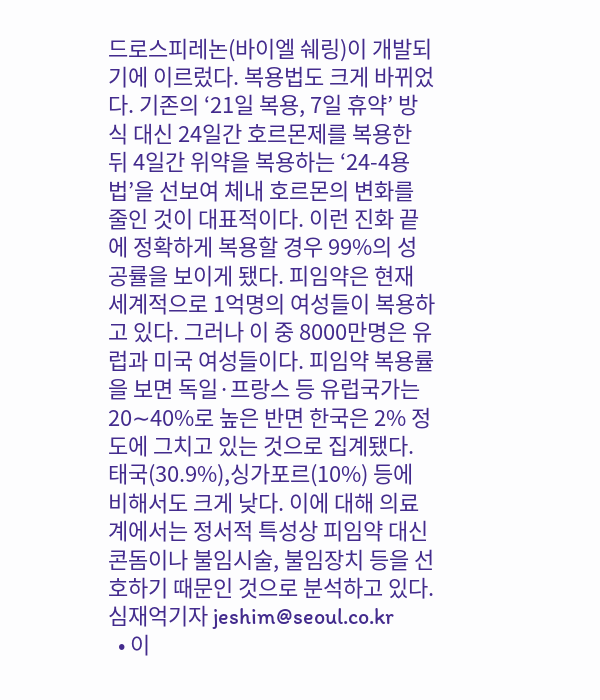드로스피레논(바이엘 쉐링)이 개발되기에 이르렀다. 복용법도 크게 바뀌었다. 기존의 ‘21일 복용, 7일 휴약’ 방식 대신 24일간 호르몬제를 복용한 뒤 4일간 위약을 복용하는 ‘24-4용법’을 선보여 체내 호르몬의 변화를 줄인 것이 대표적이다. 이런 진화 끝에 정확하게 복용할 경우 99%의 성공률을 보이게 됐다. 피임약은 현재 세계적으로 1억명의 여성들이 복용하고 있다. 그러나 이 중 8000만명은 유럽과 미국 여성들이다. 피임약 복용률을 보면 독일·프랑스 등 유럽국가는 20∼40%로 높은 반면 한국은 2% 정도에 그치고 있는 것으로 집계됐다. 태국(30.9%),싱가포르(10%) 등에 비해서도 크게 낮다. 이에 대해 의료계에서는 정서적 특성상 피임약 대신 콘돔이나 불임시술, 불임장치 등을 선호하기 때문인 것으로 분석하고 있다. 심재억기자 jeshim@seoul.co.kr
  • 이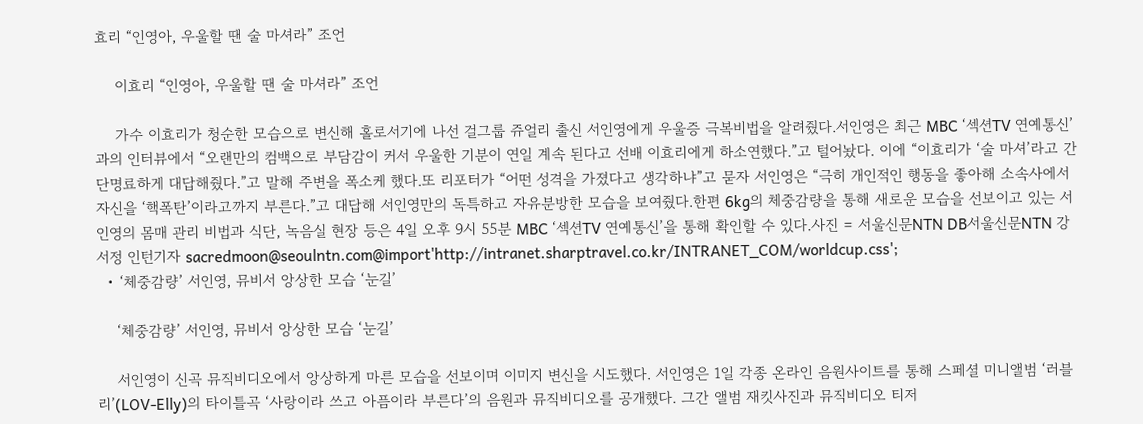효리 “인영아, 우울할 땐 술 마셔라” 조언

    이효리 “인영아, 우울할 땐 술 마셔라” 조언

    가수 이효리가 청순한 모습으로 변신해 홀로서기에 나선 걸그룹 쥬얼리 출신 서인영에게 우울증 극복비법을 알려줬다.서인영은 최근 MBC ‘섹션TV 연예통신’과의 인터뷰에서 “오랜만의 컴백으로 부담감이 커서 우울한 기분이 연일 계속 된다고 선배 이효리에게 하소연했다.”고 털어놨다. 이에 “이효리가 ‘술 마셔’라고 간단명료하게 대답해줬다.”고 말해 주변을 폭소케 했다.또 리포터가 “어떤 성격을 가졌다고 생각하냐”고 묻자 서인영은 “극히 개인적인 행동을 좋아해 소속사에서 자신을 ‘핵폭탄’이라고까지 부른다.”고 대답해 서인영만의 독특하고 자유분방한 모습을 보여줬다.한편 6kg의 체중감량을 통해 새로운 모습을 선보이고 있는 서인영의 몸매 관리 비법과 식단, 녹음실 현장 등은 4일 오후 9시 55분 MBC ‘섹션TV 연예통신’을 통해 확인할 수 있다.사진 = 서울신문NTN DB서울신문NTN 강서정 인턴기자 sacredmoon@seoulntn.com@import'http://intranet.sharptravel.co.kr/INTRANET_COM/worldcup.css';
  • ‘체중감량’ 서인영, 뮤비서 앙상한 모습 ‘눈길’

    ‘체중감량’ 서인영, 뮤비서 앙상한 모습 ‘눈길’

    서인영이 신곡 뮤직비디오에서 앙상하게 마른 모습을 선보이며 이미지 변신을 시도했다. 서인영은 1일 각종 온라인 음원사이트를 통해 스페셜 미니앨범 ‘러블리’(LOV-Elly)의 타이틀곡 ‘사랑이라 쓰고 아픔이라 부른다’의 음원과 뮤직비디오를 공개했다. 그간 앨범 재킷사진과 뮤직비디오 티저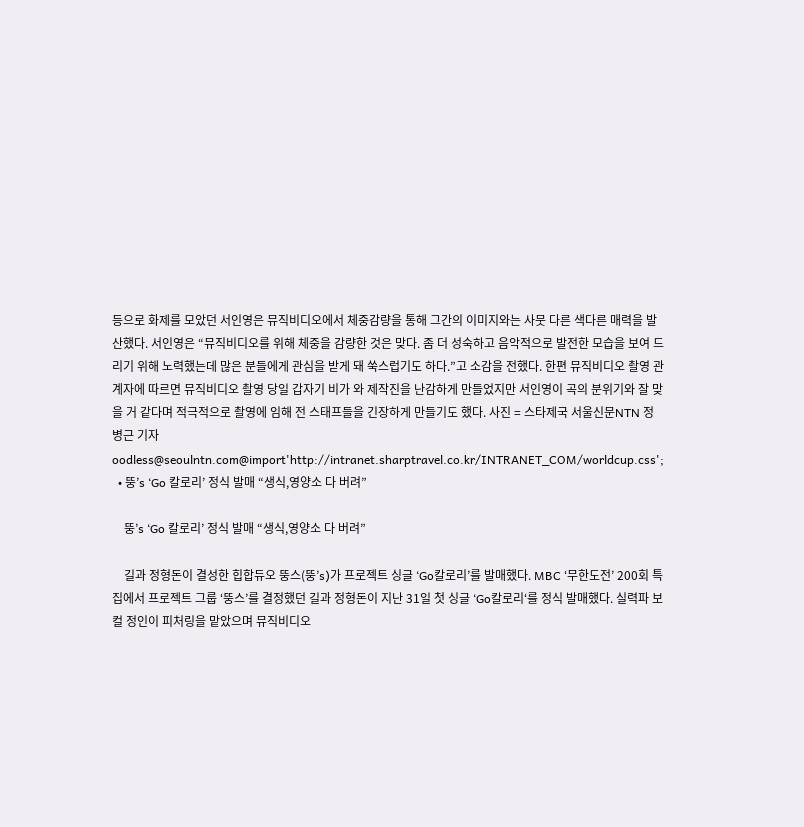등으로 화제를 모았던 서인영은 뮤직비디오에서 체중감량을 통해 그간의 이미지와는 사뭇 다른 색다른 매력을 발산했다. 서인영은 “뮤직비디오를 위해 체중을 감량한 것은 맞다. 좀 더 성숙하고 음악적으로 발전한 모습을 보여 드리기 위해 노력했는데 많은 분들에게 관심을 받게 돼 쑥스럽기도 하다.”고 소감을 전했다. 한편 뮤직비디오 촬영 관계자에 따르면 뮤직비디오 촬영 당일 갑자기 비가 와 제작진을 난감하게 만들었지만 서인영이 곡의 분위기와 잘 맞을 거 같다며 적극적으로 촬영에 임해 전 스태프들을 긴장하게 만들기도 했다. 사진 = 스타제국 서울신문NTN 정병근 기자 oodless@seoulntn.com@import'http://intranet.sharptravel.co.kr/INTRANET_COM/worldcup.css';
  • 뚱’s ‘Go 칼로리’ 정식 발매 “생식,영양소 다 버려”

    뚱’s ‘Go 칼로리’ 정식 발매 “생식,영양소 다 버려”

    길과 정형돈이 결성한 힙합듀오 뚱스(뚱’s)가 프로젝트 싱글 ‘Go칼로리’를 발매했다. MBC ‘무한도전’ 200회 특집에서 프로젝트 그룹 ‘뚱스’를 결정했던 길과 정형돈이 지난 31일 첫 싱글 ‘Go칼로리‘를 정식 발매했다. 실력파 보컬 정인이 피처링을 맡았으며 뮤직비디오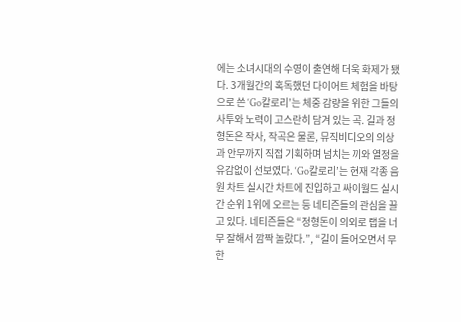에는 소녀시대의 수영이 출연해 더욱 화제가 됐다. 3개월간의 혹독했던 다이어트 체험을 바탕으로 쓴 ‘Go칼로리’는 체중 감량을 위한 그들의 사투와 노력이 고스란히 담겨 있는 곡. 길과 정형돈은 작사, 작곡은 물론, 뮤직비디오의 의상과 안무까지 직접 기획하며 넘치는 끼와 열정을 유감없이 선보였다. ‘Go칼로리’는 현재 각종 음원 차트 실시간 차트에 진입하고 싸이월드 실시간 순위 1위에 오르는 등 네티즌들의 관심을 끌고 있다. 네티즌들은 “정형돈이 의외로 랩을 너무 잘해서 깜짝 놀랐다.”, “길이 들어오면서 무한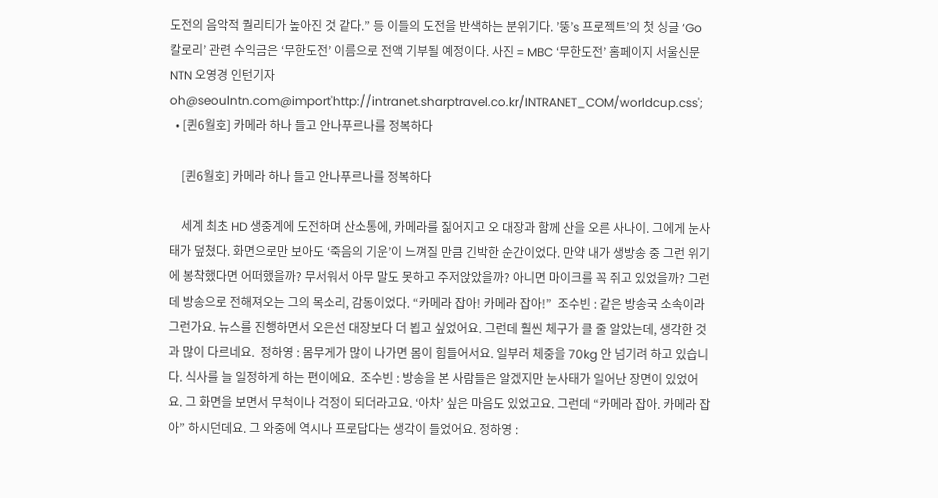도전의 음악적 퀄리티가 높아진 것 같다.” 등 이들의 도전을 반색하는 분위기다. ’뚱’s 프로젝트’의 첫 싱글 ‘Go칼로리’ 관련 수익금은 ‘무한도전’ 이름으로 전액 기부될 예정이다. 사진 = MBC ‘무한도전’ 홈페이지 서울신문NTN 오영경 인턴기자 oh@seoulntn.com@import'http://intranet.sharptravel.co.kr/INTRANET_COM/worldcup.css';
  • [퀸6월호] 카메라 하나 들고 안나푸르나를 정복하다

    [퀸6월호] 카메라 하나 들고 안나푸르나를 정복하다

    세계 최초 HD 생중계에 도전하며 산소통에, 카메라를 짊어지고 오 대장과 함께 산을 오른 사나이. 그에게 눈사태가 덮쳤다. 화면으로만 보아도 ‘죽음의 기운’이 느껴질 만큼 긴박한 순간이었다. 만약 내가 생방송 중 그런 위기에 봉착했다면 어떠했을까? 무서워서 아무 말도 못하고 주저앉았을까? 아니면 마이크를 꼭 쥐고 있었을까? 그런데 방송으로 전해져오는 그의 목소리, 감동이었다. “카메라 잡아! 카메라 잡아!”  조수빈 : 같은 방송국 소속이라 그런가요. 뉴스를 진행하면서 오은선 대장보다 더 뵙고 싶었어요. 그런데 훨씬 체구가 클 줄 알았는데, 생각한 것과 많이 다르네요.  정하영 : 몸무게가 많이 나가면 몸이 힘들어서요. 일부러 체중을 70kg 안 넘기려 하고 있습니다. 식사를 늘 일정하게 하는 편이에요.  조수빈 : 방송을 본 사람들은 알겠지만 눈사태가 일어난 장면이 있었어요. 그 화면을 보면서 무척이나 걱정이 되더라고요. ‘아차’ 싶은 마음도 있었고요. 그런데 “카메라 잡아. 카메라 잡아” 하시던데요. 그 와중에 역시나 프로답다는 생각이 들었어요. 정하영 :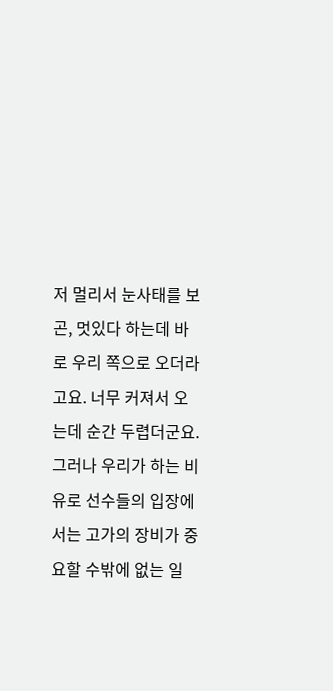저 멀리서 눈사태를 보곤, 멋있다 하는데 바로 우리 쪽으로 오더라고요. 너무 커져서 오는데 순간 두렵더군요. 그러나 우리가 하는 비유로 선수들의 입장에서는 고가의 장비가 중요할 수밖에 없는 일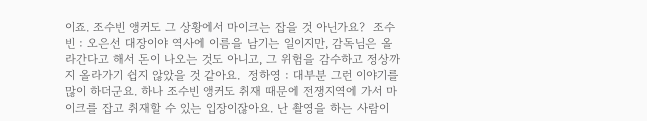이죠. 조수빈 앵커도 그 상황에서 마이크는 잡을 것 아닌가요?  조수빈 : 오은선 대장이야 역사에 이름을 남기는 일이지만, 감독님은 올라간다고 해서 돈이 나오는 것도 아니고, 그 위험을 감수하고 정상까지 올라가기 쉽지 않았을 것 같아요.  정하영 : 대부분 그런 이야기를 많이 하더군요. 하나 조수빈 앵커도 취재 때문에 전쟁지역에 가서 마이크를 잡고 취재할 수 있는 입장이잖아요. 난 촬영을 하는 사람이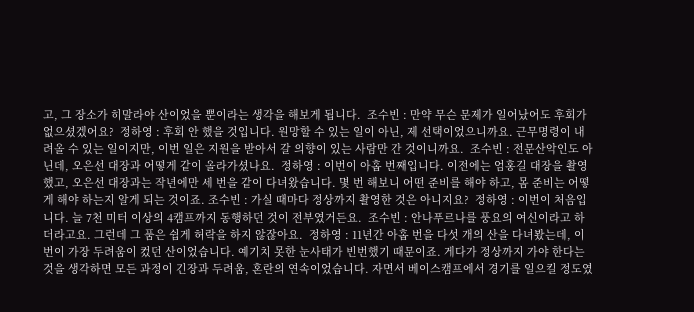고, 그 장소가 히말라야 산이었을 뿐이라는 생각을 해보게 됩니다.  조수빈 : 만약 무슨 문제가 일어났어도 후회가 없으셨겠어요?  정하영 : 후회 안 했을 것입니다. 원망할 수 있는 일이 아닌, 제 선택이었으니까요. 근무명령이 내려올 수 있는 일이지만, 이번 일은 지원을 받아서 갈 의향이 있는 사람만 간 것이니까요.  조수빈 : 전문산악인도 아닌데, 오은선 대장과 어떻게 같이 올라가셨나요.  정하영 : 이번이 아홉 번째입니다. 이전에는 엄홍길 대장을 촬영했고, 오은선 대장과는 작년에만 세 번을 같이 다녀왔습니다. 몇 번 해보니 어떤 준비를 해야 하고, 몸 준비는 어떻게 해야 하는지 알게 되는 것이죠. 조수빈 : 가실 때마다 정상까지 촬영한 것은 아니지요?  정하영 : 이번이 처음입니다. 늘 7천 미터 이상의 4캠프까지 동행하던 것이 전부였거든요.  조수빈 : 안나푸르나를 풍요의 여신이라고 하더라고요. 그런데 그 품은 쉽게 허락을 하지 않잖아요.  정하영 : 11년간 아홉 번을 다섯 개의 산을 다녀봤는데, 이번이 가장 두려움이 컸던 산이었습니다. 예기치 못한 눈사태가 빈번했기 때문이죠. 게다가 정상까지 가야 한다는 것을 생각하면 모든 과정이 긴장과 두려움, 혼란의 연속이었습니다. 자면서 베이스캠프에서 경기를 일으킬 정도였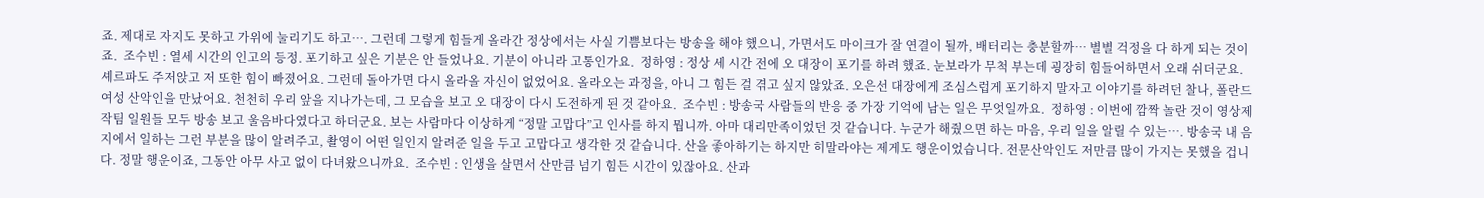죠. 제대로 자지도 못하고 가위에 눌리기도 하고…. 그런데 그렇게 힘들게 올라간 정상에서는 사실 기쁨보다는 방송을 해야 했으니, 가면서도 마이크가 잘 연결이 될까, 배터리는 충분할까… 별별 걱정을 다 하게 되는 것이죠.  조수빈 : 열세 시간의 인고의 등정. 포기하고 싶은 기분은 안 들었나요. 기분이 아니라 고통인가요.  정하영 : 정상 세 시간 전에 오 대장이 포기를 하려 했죠. 눈보라가 무척 부는데 굉장히 힘들어하면서 오래 쉬더군요. 셰르파도 주저앉고 저 또한 힘이 빠졌어요. 그런데 돌아가면 다시 올라올 자신이 없었어요. 올라오는 과정을, 아니 그 힘든 걸 겪고 싶지 않았죠. 오은선 대장에게 조심스럽게 포기하지 말자고 이야기를 하려던 찰나, 폴란드 여성 산악인을 만났어요. 천천히 우리 앞을 지나가는데, 그 모습을 보고 오 대장이 다시 도전하게 된 것 같아요.  조수빈 : 방송국 사람들의 반응 중 가장 기억에 남는 일은 무엇일까요.  정하영 : 이번에 깜짝 놀란 것이 영상제작팀 일원들 모두 방송 보고 울음바다였다고 하더군요. 보는 사람마다 이상하게 “정말 고맙다”고 인사를 하지 뭡니까. 아마 대리만족이었던 것 같습니다. 누군가 해줬으면 하는 마음, 우리 일을 알릴 수 있는…. 방송국 내 음지에서 일하는 그런 부분을 많이 알려주고, 촬영이 어떤 일인지 알려준 일을 두고 고맙다고 생각한 것 같습니다. 산을 좋아하기는 하지만 히말라야는 제게도 행운이었습니다. 전문산악인도 저만큼 많이 가지는 못했을 겁니다. 정말 행운이죠, 그동안 아무 사고 없이 다녀왔으니까요.  조수빈 : 인생을 살면서 산만큼 넘기 힘든 시간이 있잖아요. 산과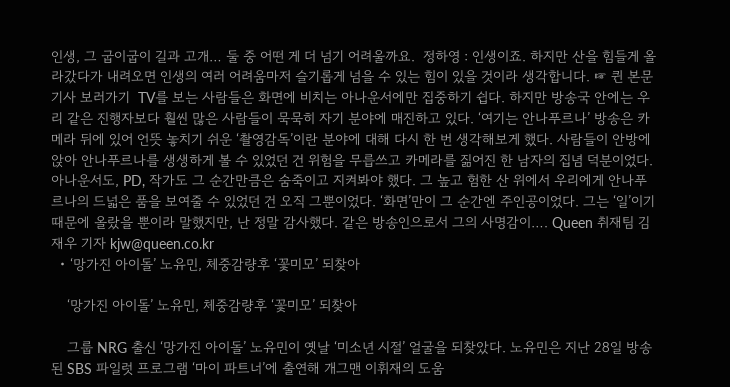인생, 그 굽이굽이 길과 고개… 둘 중 어떤 게 더 넘기 어려울까요.  정하영 : 인생이죠. 하지만 산을 힘들게 올라갔다가 내려오면 인생의 여러 어려움마저 슬기롭게 넘을 수 있는 힘이 있을 것이라 생각합니다. ☞ 퀸 본문기사 보러가기  TV를 보는 사람들은 화면에 비치는 아나운서에만 집중하기 쉽다. 하지만 방송국 안에는 우리 같은 진행자보다 훨씬 많은 사람들이 묵묵히 자기 분야에 매진하고 있다. ‘여기는 안나푸르나’ 방송은 카메라 뒤에 있어 언뜻 놓치기 쉬운 ‘촬영감독’이란 분야에 대해 다시 한 번 생각해보게 했다. 사람들이 안방에 앉아 안나푸르나를 생생하게 볼 수 있었던 건 위험을 무릅쓰고 카메라를 짊어진 한 남자의 집념 덕분이었다. 아나운서도, PD, 작가도 그 순간만큼은 숨죽이고 지켜봐야 했다. 그 높고 험한 산 위에서 우리에게 안나푸르나의 드넓은 품을 보여줄 수 있었던 건 오직 그뿐이었다. ‘화면’만이 그 순간엔 주인공이었다. 그는 ‘일’이기 때문에 올랐을 뿐이라 말했지만, 난 정말 감사했다. 같은 방송인으로서 그의 사명감이…. Queen 취재팀 김재우 기자 kjw@queen.co.kr
  • ‘망가진 아이돌’ 노유민, 체중감량후 ‘꽃미모’ 되찾아

    ‘망가진 아이돌’ 노유민, 체중감량후 ‘꽃미모’ 되찾아

    그룹 NRG 출신 ‘망가진 아이돌’ 노유민이 옛날 ‘미소년 시절’ 얼굴을 되찾았다. 노유민은 지난 28일 방송된 SBS 파일럿 프로그램 ‘마이 파트너’에 출연해 개그맨 이휘재의 도움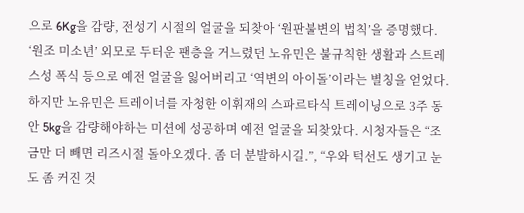으로 6Kg을 감량, 전성기 시절의 얼굴을 되찾아 ‘원판불변의 법칙’을 증명했다. ‘원조 미소년’ 외모로 두터운 팬층을 거느렸던 노유민은 불규칙한 생활과 스트레스성 폭식 등으로 예전 얼굴을 잃어버리고 ‘역변의 아이돌’이라는 별칭을 얻었다. 하지만 노유민은 트레이너를 자청한 이휘재의 스파르타식 트레이닝으로 3주 동안 5kg을 감량해야하는 미션에 성공하며 예전 얼굴을 되찾았다. 시청자들은 “조금만 더 빼면 리즈시절 돌아오겠다. 좀 더 분발하시길.”, “우와 턱선도 생기고 눈도 좀 커진 것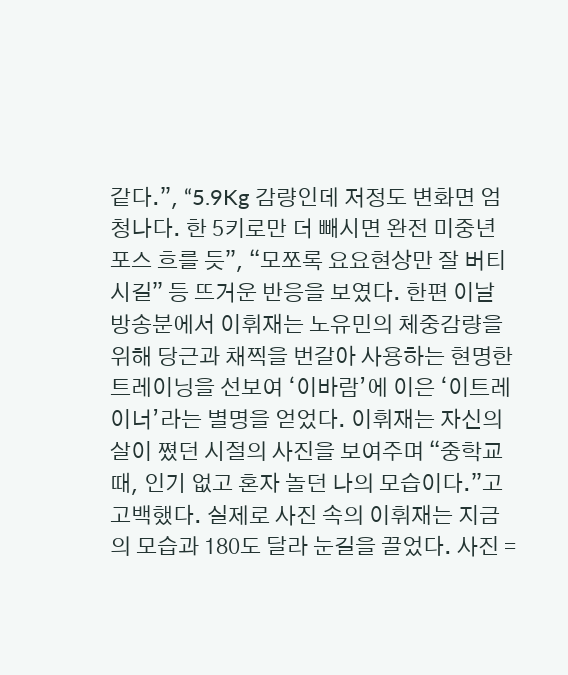같다.”, “5.9Kg 감량인데 저정도 변화면 엄청나다. 한 5키로만 더 빼시면 완전 미중년 포스 흐를 듯”, “모쪼록 요요현상만 잘 버티시길” 등 뜨거운 반응을 보였다. 한편 이날 방송분에서 이휘재는 노유민의 체중감량을 위해 당근과 채찍을 번갈아 사용하는 현명한 트레이닝을 선보여 ‘이바람’에 이은 ‘이트레이너’라는 별명을 얻었다. 이휘재는 자신의 살이 쪘던 시절의 사진을 보여주며 “중학교 때, 인기 없고 혼자 놀던 나의 모습이다.”고 고백했다. 실제로 사진 속의 이휘재는 지금의 모습과 180도 달라 눈길을 끌었다. 사진 =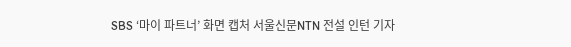SBS ‘마이 파트너’ 화면 캡처 서울신문NTN 전설 인턴 기자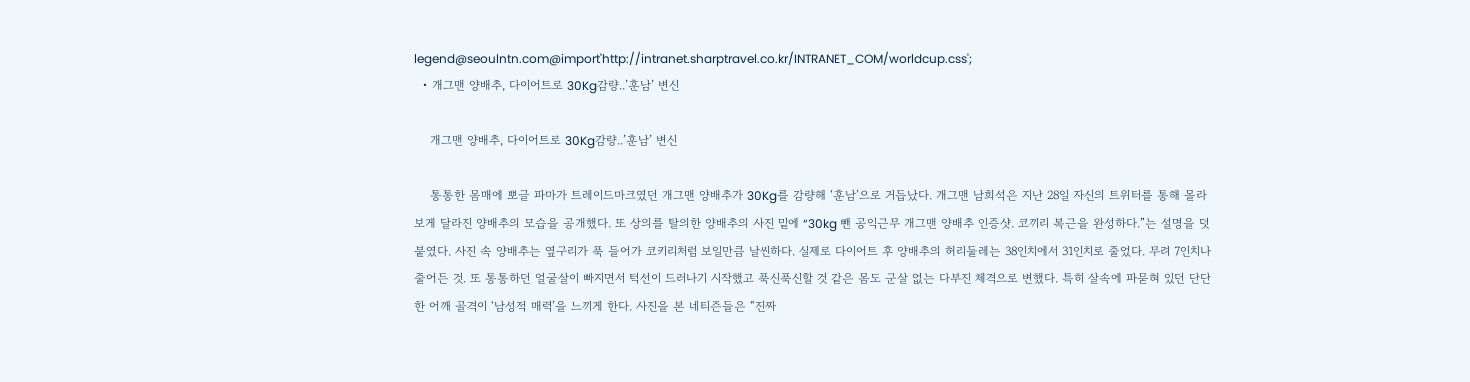legend@seoulntn.com@import'http://intranet.sharptravel.co.kr/INTRANET_COM/worldcup.css';
  • 개그맨 양배추, 다이어트로 30Kg감량..’훈남’ 변신

    개그맨 양배추, 다이어트로 30Kg감량..’훈남’ 변신

    통통한 몸매에 뽀글 파마가 트레이드마크였던 개그맨 양배추가 30Kg를 감량해 ‘훈남’으로 거듭났다. 개그맨 남희석은 지난 28일 자신의 트위터를 통해 몰라보게 달라진 양배추의 모습을 공개했다. 또 상의를 탈의한 양배추의 사진 밑에 “30kg 뺀 공익근무 개그맨 양배추 인증샷. 코끼리 복근을 완성하다.”는 설명을 덧붙였다. 사진 속 양배추는 옆구리가 푹 들어가 코키리처럼 보일만큼 날씬하다. 실제로 다이어트 후 양배추의 허리둘레는 38인치에서 31인치로 줄었다. 무려 7인치나 줄어든 것. 또 통통하던 얼굴살이 빠지면서 턱선이 드러나기 시작했고 푹신푹신할 것 같은 몸도 군살 없는 다부진 체격으로 변했다. 특히 살속에 파묻혀 있던 단단한 어깨 골격이 ‘남성적 매력’을 느끼게 한다. 사진을 본 네티즌들은 “진짜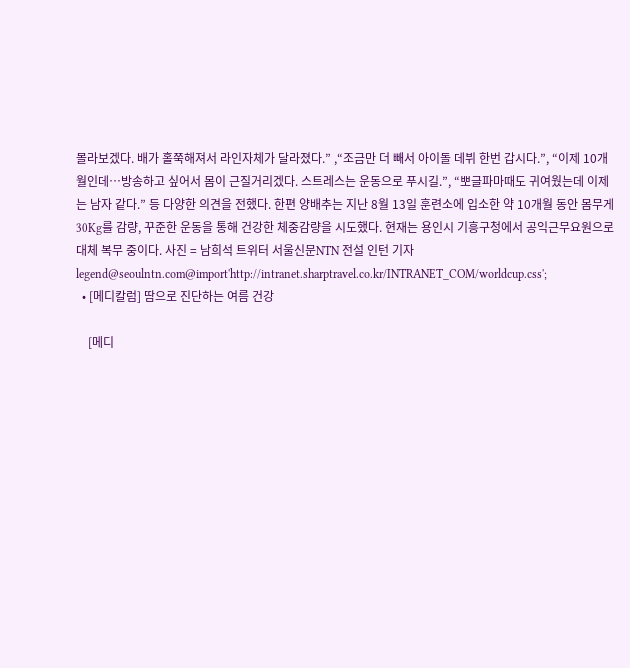몰라보겠다. 배가 홀쭉해져서 라인자체가 달라졌다.” ,“조금만 더 빼서 아이돌 데뷔 한번 갑시다.”, “이제 10개월인데…방송하고 싶어서 몸이 근질거리겠다. 스트레스는 운동으로 푸시길.”, “뽀글파마때도 귀여웠는데 이제는 남자 같다.” 등 다양한 의견을 전했다. 한편 양배추는 지난 8월 13일 훈련소에 입소한 약 10개월 동안 몸무게 30Kg를 감량, 꾸준한 운동을 통해 건강한 체중감량을 시도했다. 현재는 용인시 기흥구청에서 공익근무요원으로 대체 복무 중이다. 사진 = 남희석 트위터 서울신문NTN 전설 인턴 기자 legend@seoulntn.com@import'http://intranet.sharptravel.co.kr/INTRANET_COM/worldcup.css';
  • [메디칼럼] 땀으로 진단하는 여름 건강

    [메디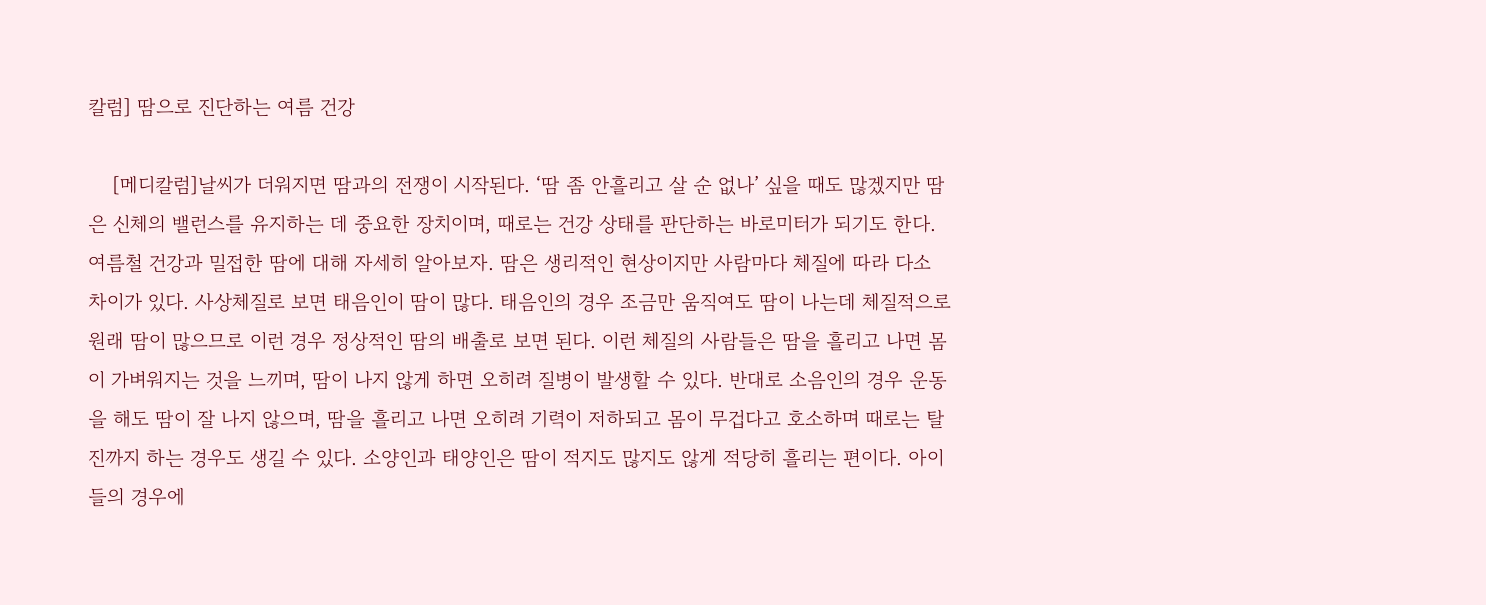칼럼] 땀으로 진단하는 여름 건강

    [메디칼럼]날씨가 더워지면 땀과의 전쟁이 시작된다. ‘땀 좀 안흘리고 살 순 없나’ 싶을 때도 많겠지만 땀은 신체의 밸런스를 유지하는 데 중요한 장치이며, 때로는 건강 상태를 판단하는 바로미터가 되기도 한다. 여름철 건강과 밀접한 땀에 대해 자세히 알아보자. 땀은 생리적인 현상이지만 사람마다 체질에 따라 다소 차이가 있다. 사상체질로 보면 태음인이 땀이 많다. 태음인의 경우 조금만 움직여도 땀이 나는데 체질적으로 원래 땀이 많으므로 이런 경우 정상적인 땀의 배출로 보면 된다. 이런 체질의 사람들은 땀을 흘리고 나면 몸이 가벼워지는 것을 느끼며, 땀이 나지 않게 하면 오히려 질병이 발생할 수 있다. 반대로 소음인의 경우 운동을 해도 땀이 잘 나지 않으며, 땀을 흘리고 나면 오히려 기력이 저하되고 몸이 무겁다고 호소하며 때로는 탈진까지 하는 경우도 생길 수 있다. 소양인과 태양인은 땀이 적지도 많지도 않게 적당히 흘리는 편이다. 아이들의 경우에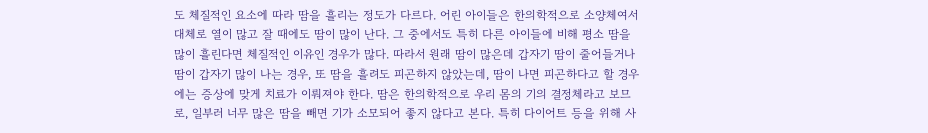도 체질적인 요소에 따라 땀을 흘리는 정도가 다르다. 어린 아이들은 한의학적으로 소양체여서 대체로 열이 많고 잘 때에도 땀이 많이 난다. 그 중에서도 특히 다른 아이들에 비해 평소 땀을 많이 흘린다면 체질적인 이유인 경우가 많다. 따라서 원래 땀이 많은데 갑자기 땀이 줄어들거나 땀이 갑자기 많이 나는 경우, 또 땀을 흘려도 피곤하지 않았는데, 땀이 나면 피곤하다고 할 경우에는 증상에 맞게 치료가 이뤄져야 한다. 땀은 한의학적으로 우리 몸의 기의 결정체라고 보므로, 일부러 너무 많은 땀을 빼면 기가 소모되어 좋지 않다고 본다. 특히 다이어트 등을 위해 사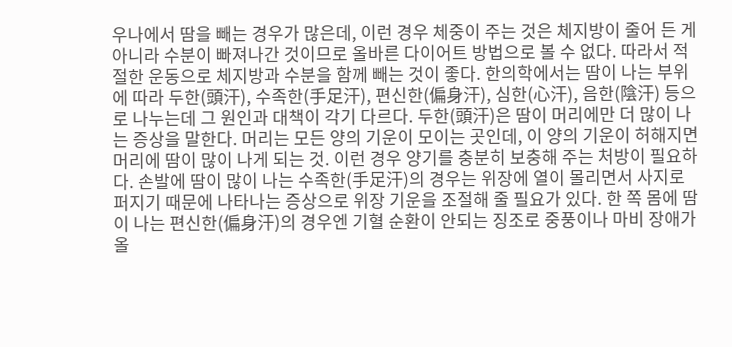우나에서 땀을 빼는 경우가 많은데, 이런 경우 체중이 주는 것은 체지방이 줄어 든 게 아니라 수분이 빠져나간 것이므로 올바른 다이어트 방법으로 볼 수 없다. 따라서 적절한 운동으로 체지방과 수분을 함께 빼는 것이 좋다. 한의학에서는 땀이 나는 부위에 따라 두한(頭汗), 수족한(手足汗), 편신한(偏身汗), 심한(心汗), 음한(陰汗) 등으로 나누는데 그 원인과 대책이 각기 다르다. 두한(頭汗)은 땀이 머리에만 더 많이 나는 증상을 말한다. 머리는 모든 양의 기운이 모이는 곳인데, 이 양의 기운이 허해지면 머리에 땀이 많이 나게 되는 것. 이런 경우 양기를 충분히 보충해 주는 처방이 필요하다. 손발에 땀이 많이 나는 수족한(手足汗)의 경우는 위장에 열이 몰리면서 사지로 퍼지기 때문에 나타나는 증상으로 위장 기운을 조절해 줄 필요가 있다. 한 쪽 몸에 땀이 나는 편신한(偏身汗)의 경우엔 기혈 순환이 안되는 징조로 중풍이나 마비 장애가 올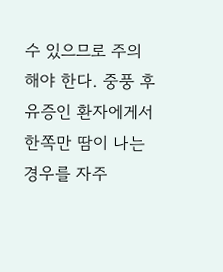수 있으므로 주의해야 한다. 중풍 후유증인 환자에게서 한쪽만 땀이 나는 경우를 자주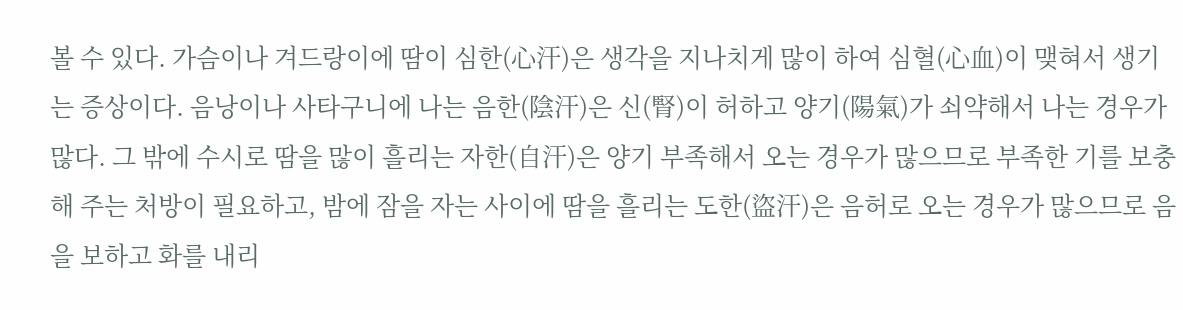볼 수 있다. 가슴이나 겨드랑이에 땀이 심한(心汗)은 생각을 지나치게 많이 하여 심혈(心血)이 맺혀서 생기는 증상이다. 음낭이나 사타구니에 나는 음한(陰汗)은 신(腎)이 허하고 양기(陽氣)가 쇠약해서 나는 경우가 많다. 그 밖에 수시로 땀을 많이 흘리는 자한(自汗)은 양기 부족해서 오는 경우가 많으므로 부족한 기를 보충해 주는 처방이 필요하고, 밤에 잠을 자는 사이에 땀을 흘리는 도한(盜汗)은 음허로 오는 경우가 많으므로 음을 보하고 화를 내리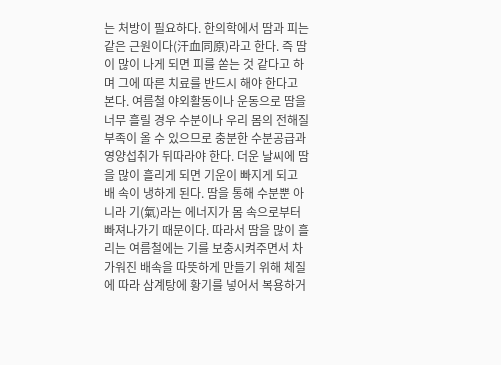는 처방이 필요하다. 한의학에서 땀과 피는 같은 근원이다(汗血同原)라고 한다. 즉 땀이 많이 나게 되면 피를 쏟는 것 같다고 하며 그에 따른 치료를 반드시 해야 한다고 본다. 여름철 야외활동이나 운동으로 땀을 너무 흘릴 경우 수분이나 우리 몸의 전해질 부족이 올 수 있으므로 충분한 수분공급과 영양섭취가 뒤따라야 한다. 더운 날씨에 땀을 많이 흘리게 되면 기운이 빠지게 되고 배 속이 냉하게 된다. 땀을 통해 수분뿐 아니라 기(氣)라는 에너지가 몸 속으로부터 빠져나가기 때문이다. 따라서 땀을 많이 흘리는 여름철에는 기를 보충시켜주면서 차가워진 배속을 따뜻하게 만들기 위해 체질에 따라 삼계탕에 황기를 넣어서 복용하거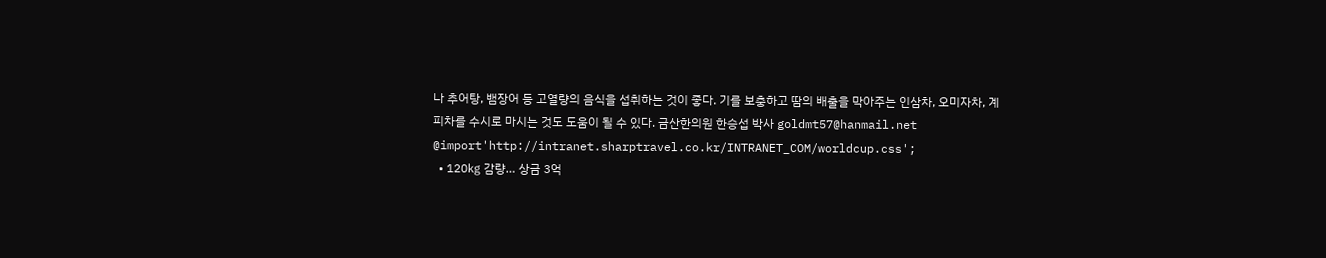나 추어탕, 뱀장어 등 고열량의 음식을 섭취하는 것이 좋다. 기를 보충하고 땀의 배출을 막아주는 인삼차, 오미자차, 계피차를 수시로 마시는 것도 도움이 될 수 있다. 금산한의원 한승섭 박사 goldmt57@hanmail.net @import'http://intranet.sharptravel.co.kr/INTRANET_COM/worldcup.css';
  • 120㎏ 감량… 상금 3억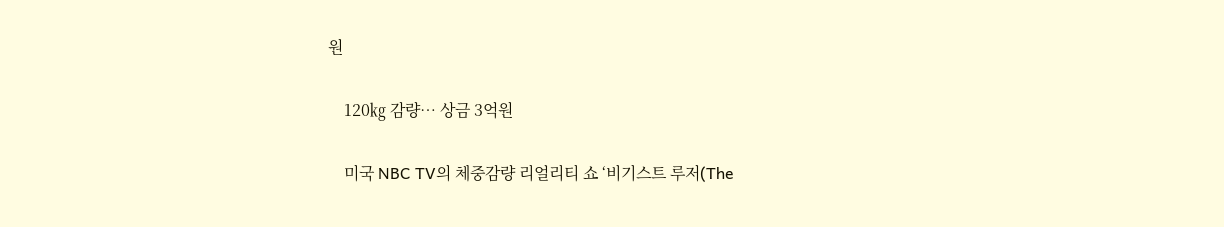원

    120㎏ 감량… 상금 3억원

    미국 NBC TV의 체중감량 리얼리티 쇼 ‘비기스트 루저(The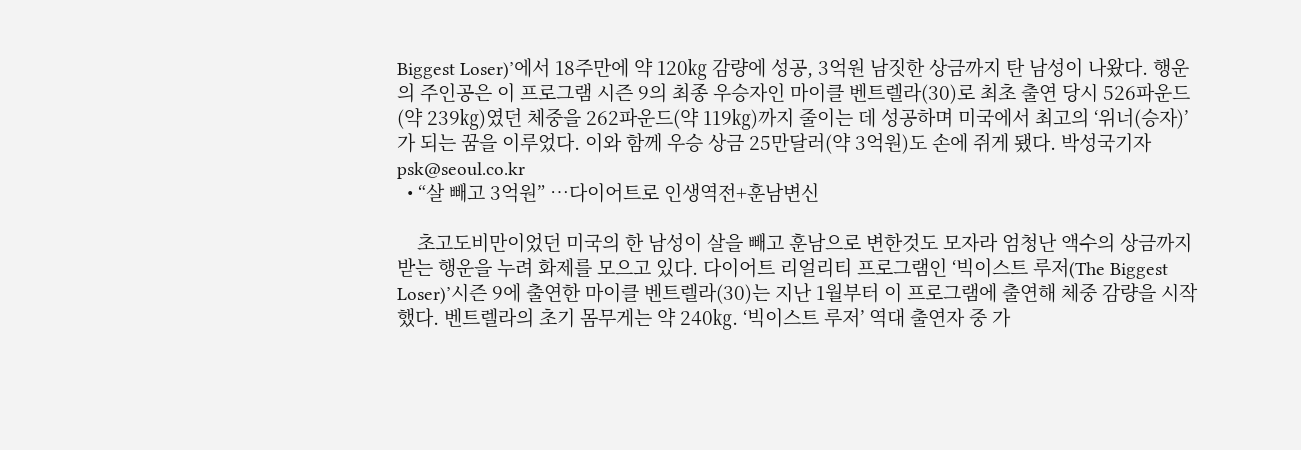Biggest Loser)’에서 18주만에 약 120㎏ 감량에 성공, 3억원 남짓한 상금까지 탄 남성이 나왔다. 행운의 주인공은 이 프로그램 시즌 9의 최종 우승자인 마이클 벤트렐라(30)로 최초 출연 당시 526파운드(약 239㎏)였던 체중을 262파운드(약 119㎏)까지 줄이는 데 성공하며 미국에서 최고의 ‘위너(승자)’가 되는 꿈을 이루었다. 이와 함께 우승 상금 25만달러(약 3억원)도 손에 쥐게 됐다. 박성국기자 psk@seoul.co.kr
  • “살 빼고 3억원” …다이어트로 인생역전+훈남변신

    초고도비만이었던 미국의 한 남성이 살을 빼고 훈남으로 변한것도 모자라 엄청난 액수의 상금까지 받는 행운을 누려 화제를 모으고 있다. 다이어트 리얼리티 프로그램인 ‘빅이스트 루저(The Biggest Loser)’시즌 9에 출연한 마이클 벤트렐라(30)는 지난 1월부터 이 프로그램에 출연해 체중 감량을 시작했다. 벤트렐라의 초기 몸무게는 약 240㎏. ‘빅이스트 루저’ 역대 출연자 중 가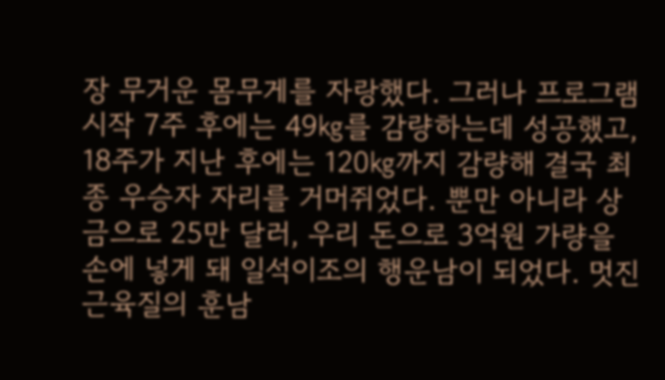장 무거운 몸무게를 자랑했다. 그러나 프로그램 시작 7주 후에는 49㎏를 감량하는데 성공했고, 18주가 지난 후에는 120㎏까지 감량해 결국 최종 우승자 자리를 거머쥐었다. 뿐만 아니라 상금으로 25만 달러, 우리 돈으로 3억원 가량을 손에 넣게 돼 일석이조의 행운남이 되었다. 멋진 근육질의 훈남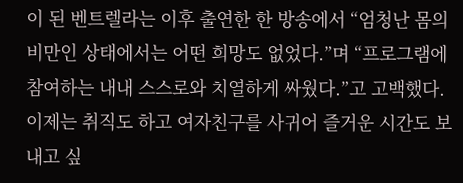이 된 벤트렐라는 이후 출연한 한 방송에서 “엄청난 몸의 비만인 상태에서는 어떤 희망도 없었다.”며 “프로그램에 참여하는 내내 스스로와 치열하게 싸웠다.”고 고백했다. 이제는 취직도 하고 여자친구를 사귀어 즐거운 시간도 보내고 싶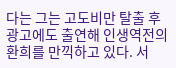다는 그는 고도비만 탈출 후 광고에도 출연해 인생역전의 환희를 만끽하고 있다. 서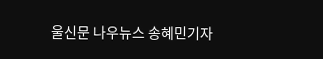울신문 나우뉴스 송혜민기자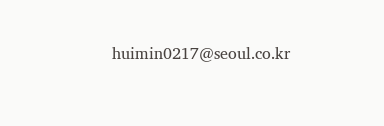huimin0217@seoul.co.kr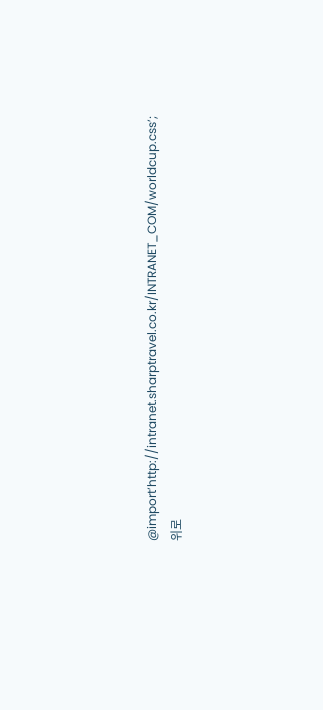@import’http://intranet.sharptravel.co.kr/INTRANET_COM/worldcup.css’;
위로